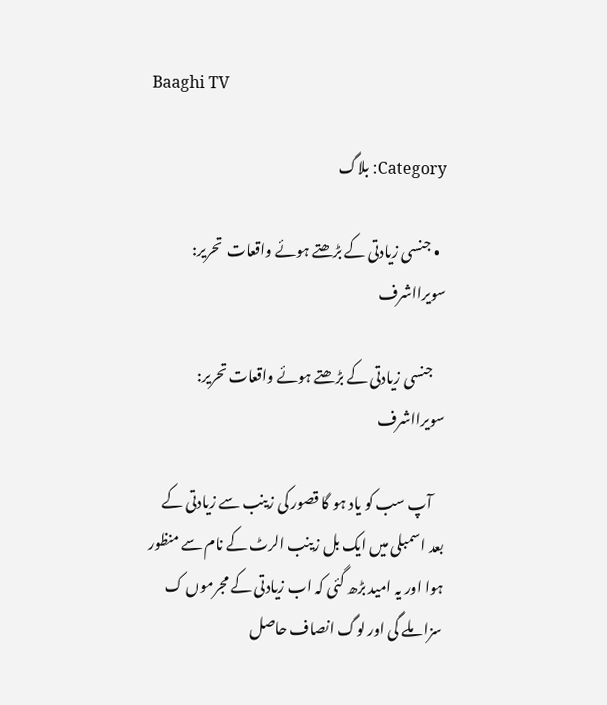Baaghi TV

Category: بلاگ

  • جنسی زیادتی کے بڑھتے ہوئے واقعات  تحریر: سویرااشرف

    جنسی زیادتی کے بڑھتے ہوئے واقعات تحریر: سویرااشرف

    آپ سب کو یاد ہو گا قصور کی زینب سے زیادتی کے بعد اسمبلی میں ایک بل زینب الرٹ کے نام سے منظور ہوا اور یہ امید بڑھ گئی کہ اب زیادتی کے مجرموں ک سزا ملے گی اور لوگ انصاف حاصل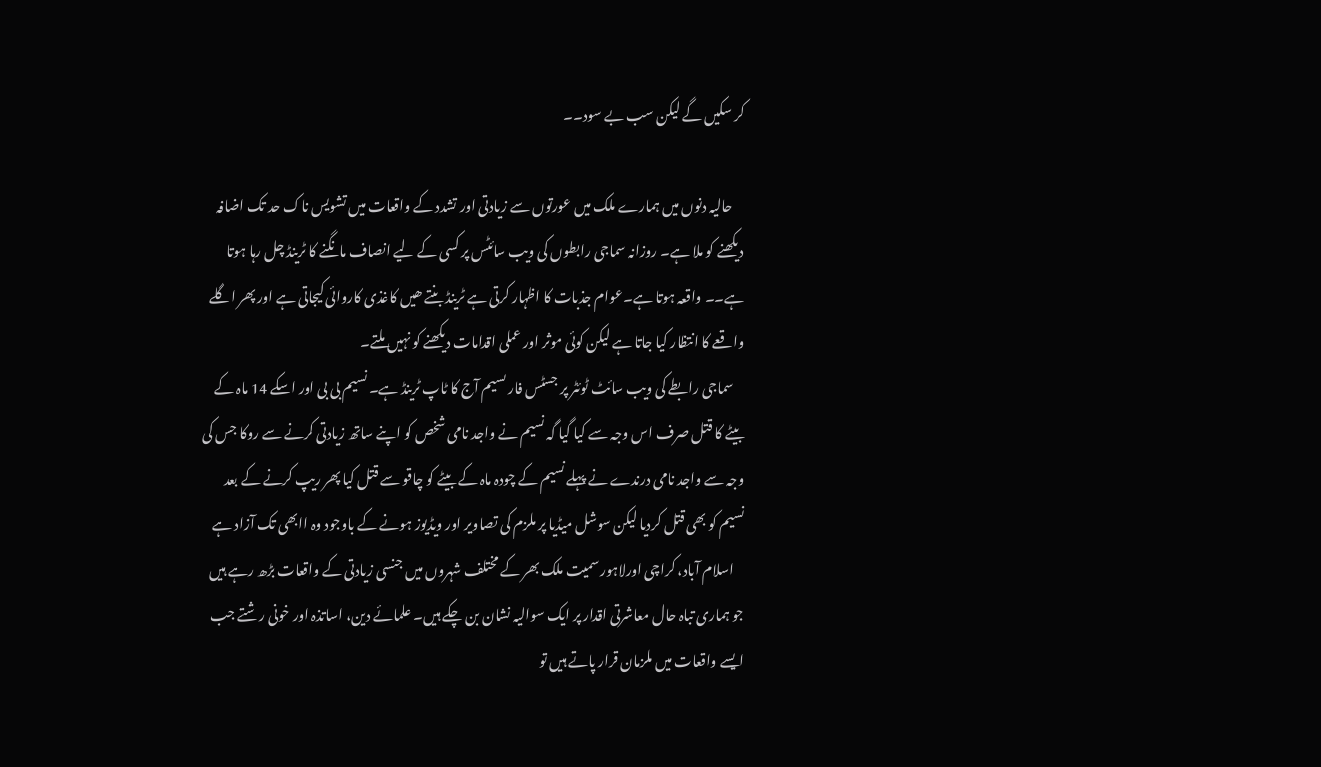کر سکیں گے لیکن سب بے سود۔۔

    حالیہ دنوں میں ہمارے ملک میں عورتوں سے زیادتی اور تشدد کے واقعات میں تشویس ناک حد تک اضافہ دیکھنے کو ملا ہے۔ روزانہ سماجی رابطوں کی ویب سائٹس پر کسی کے لیے انصاف مانگنے کا ٹرینڈ چل رہا ہوتا ہے۔۔ واقعہ ہوتا ہے۔عوام جذبات کا اظہار کرتی ہے ٹرینڈ بنتے ھیں کاغذی کاروائی کیجاتی ہے اور پھر اگلے واقعے کا انتظار کیا جاتا ہے لیکن کوئی موثر اور عملی اقدامات دیکھنے کو نہیں ملتے۔
    سماجی رابطے کی ویب سائٹ ٹوئٹر پر جسٹس فار ںسیم آج کا ٹاپ ٹرینڈ ہے۔ نسیم بی بی اور اسکے 14 ماہ کے بیٹے کا قتل صرف اس وجہ سے کیا گیا گہ نسیم نے واجد نامی شخص کو اپنے ساتھ زیادتی کرنے سے روکا جس کی وجہ سے واجد نامی درندے نے پہلے نسیم کے چودہ ماہ کے بیٹے کو چاقو سے قتل کیا پھر ریپ کرنے کے بعد نسیم کو بھی قتل کردیا لیکن سوشل میڈیا پر ملزم کی تصاویر اور ویڈیوز ہونے کے باوجود وہ اابھی تک آزاد ہے
    اسلام آباد، کراچی اورلاہور سمیت ملک بھر کے مختلف شہروں میں جنسی زیادتی کے واقعات بڑھ رہے ہیں جو ہماری تباہ حال معاشرتی اقدار پر ایک سوالیہ نشان بن چکے ہیں۔ علمائے دین، اساتذہ اور خونی رشتے جب ایسے واقعات میں ملزمان قرار پاتے ہیں تو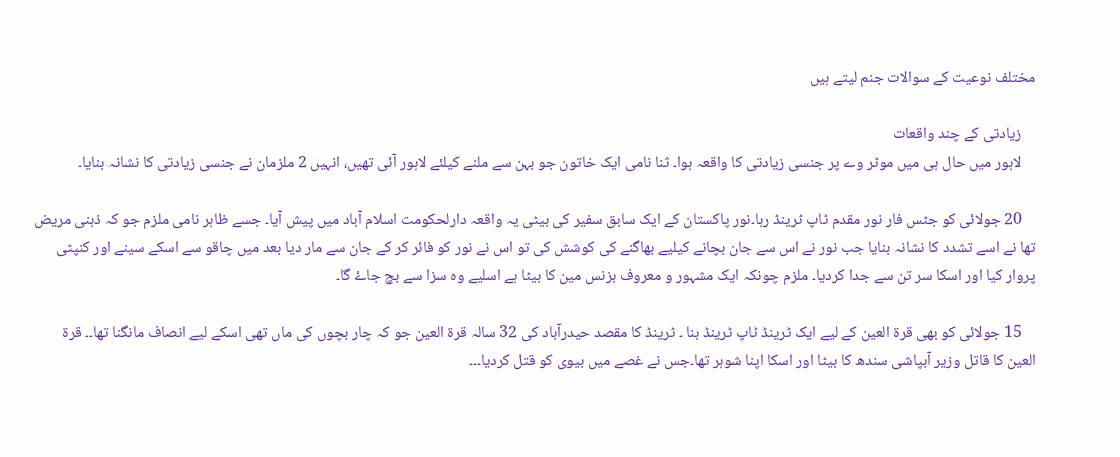مختلف نوعیت کے سوالات جنم لیتے ہیں

    زیادتی کے چند واقعات
    لاہور میں حال ہی میں موٹر وے پر جنسی زیادتی کا واقعہ ہوا۔ ثنا نامی ایک خاتون جو بہن سے ملنے کیلئے لاہور آئی تھیں، انہیں 2 ملزمان نے جنسی زیادتی کا نشانہ بنایا۔

    20 جولائی کو جٹس فار نور مقدم ٹاپ ٹرینڈ رہا۔نور پاکستان کے ایک سابق سفیر کی بیٹی یہ واقعہ دارلحکومت اسلام آباد میں پیش آیا۔ جسے ظاہر نامی ملزم جو کہ ذہنی مریض تھا نے اسے تشدد کا نشانہ بنایا جب نور نے اس سے جان بچانے کیلیے بھاگنے کی کوشش کی تو اس نے نور کو فائر کر کے جان سے مار دیا بعد میں چاقو سے اسکے سینے اور کنپٹی پروار کیا اور اسکا سر تن سے جدا کردیا۔ ملزم چونکہ ایک مشہور و معروف بزنس مین کا بیٹا ہے اسلیے وہ سزا سے بچ جاۓ گا۔

    15 جولائی کو بھی قرة العین کے لیے ایک ٹرینڈ ٹاپ ٹرینڈ بنا ۔ ٹرینڈ کا مقصد حیدرآباد کی 32 سالہ قرة العین جو کہ چار بچوں کی ماں تھی اسکے لیے انصاف مانگنا تھا۔۔ قرة العین کا قاتل وزیر آبپاشی سندھ کا بیٹا اور اسکا اپنا شوہر تھا۔جس نے غصے میں بیوی کو قتل کردیا۔۔۔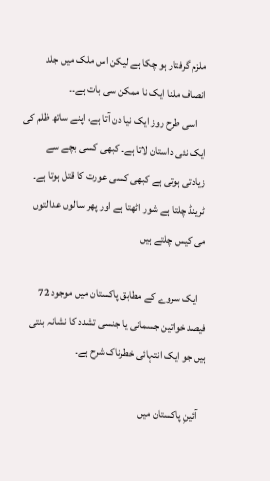ملزم گرفتار ہو چکا ہے لیکن اس ملک میں جلد انصاف ملنا ایک نا ممکن سی بات ہے۔۔
    اسی طرح روز ایک نیا دن آتا ہے، اپنے ساتھ ظلم کی ایک نئی داستان لاتا ہے۔ کبھی کسی بچے سے زیادتی ہوتی ہے کبھی کسی عورت کا قتل ہوتا ہے۔ ٹرینڈ چلتا ہے شور اٹھتا ہے اور پھر سالوں عدالتوں می کیس چلتے ہیں

    ایک سروے کے مطابق پاکستان میں موجود 72 فیصد خواتین جسمانی یا جنسی تشدد کا نشانہ بنتی ہیں جو ایک انتہائی خطرناک شرح ہے۔

    آئینِ پاکستان میں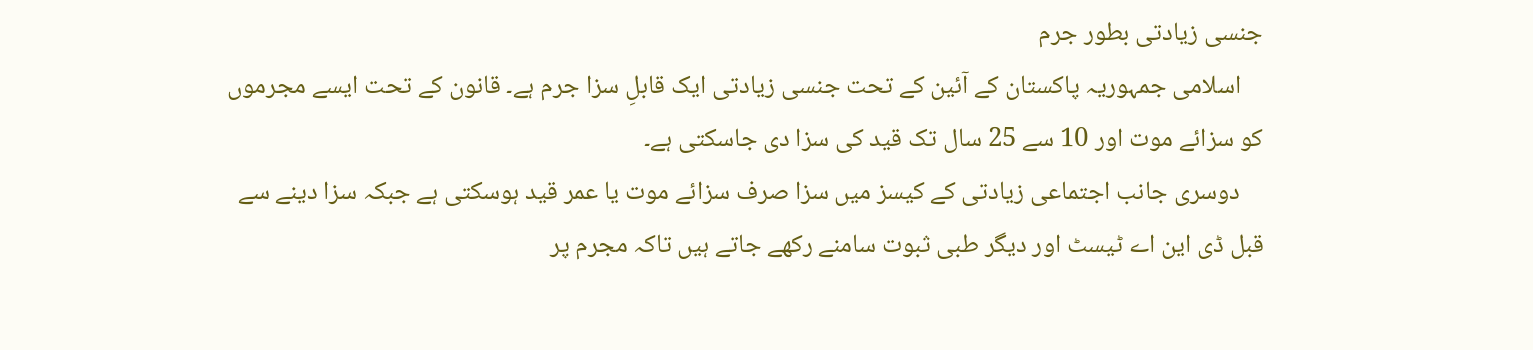جنسی زیادتی بطور جرم
    اسلامی جمہوریہ پاکستان کے آئین کے تحت جنسی زیادتی ایک قابلِ سزا جرم ہے۔ قانون کے تحت ایسے مجرموں کو سزائے موت اور 10 سے 25 سال تک قید کی سزا دی جاسکتی ہے۔
    دوسری جانب اجتماعی زیادتی کے کیسز میں سزا صرف سزائے موت یا عمر قید ہوسکتی ہے جبکہ سزا دینے سے قبل ڈی این اے ٹیسٹ اور دیگر طبی ثبوت سامنے رکھے جاتے ہیں تاکہ مجرم پر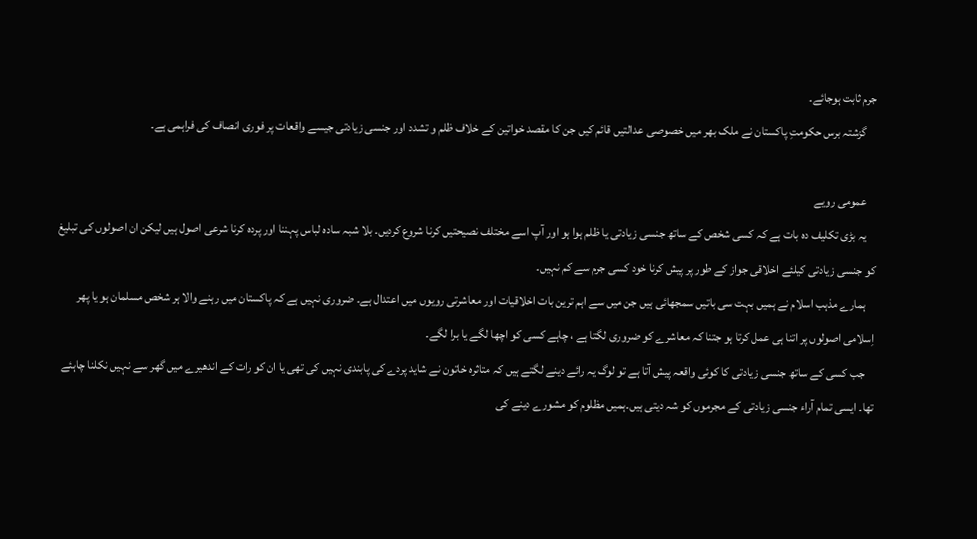جرم ثابت ہوجائے۔
    گزشتہ برس حکومتِ پاکستان نے ملک بھر میں خصوصی عدالتیں قائم کیں جن کا مقصد خواتین کے خلاف ظلم و تشدد اور جنسی زیادتی جیسے واقعات پر فوری انصاف کی فراہمی ہے۔

    عمومی رویے
    یہ بڑی تکلیف دہ بات ہے کہ کسی شخص کے ساتھ جنسی زیادتی یا ظلم ہوا ہو اور آپ اسے مختلف نصیحتیں کرنا شروع کردیں۔ بلا شبہ سادہ لباس پہننا اور پردہ کرنا شرعی اصول ہیں لیکن ان اصولوں کی تبلیغ کو جنسی زیادتی کیلئے اخلاقی جواز کے طور پر پیش کرنا خود کسی جرم سے کم نہیں۔
    ہمارے مذہب اسلام نے ہمیں بہت سی باتیں سمجھائی ہیں جن میں سے اہم ترین بات اخلاقیات اور معاشرتی رویوں میں اعتدال ہے۔ ضروری نہیں ہے کہ پاکستان میں رہنے والا ہر شخص مسلمان ہو یا پھر اِسلامی اصولوں پر اتنا ہی عمل کرتا ہو جتنا کہ معاشرے کو ضروری لگتا ہے ، چاہے کسی کو اچھا لگے یا برا لگے۔
    جب کسی کے ساتھ جنسی زیادتی کا کوئی واقعہ پیش آتا ہے تو لوگ یہ رائے دینے لگتے ہیں کہ متاثرہ خاتون نے شاید پردے کی پابندی نہیں کی تھی یا ان کو رات کے اندھیرے میں گھر سے نہیں نکلنا چاہئے تھا۔ ایسی تمام آراء جنسی زیادتی کے مجرموں کو شہ دیتی ہیں۔ہمیں مظلوم کو مشورے دینے کی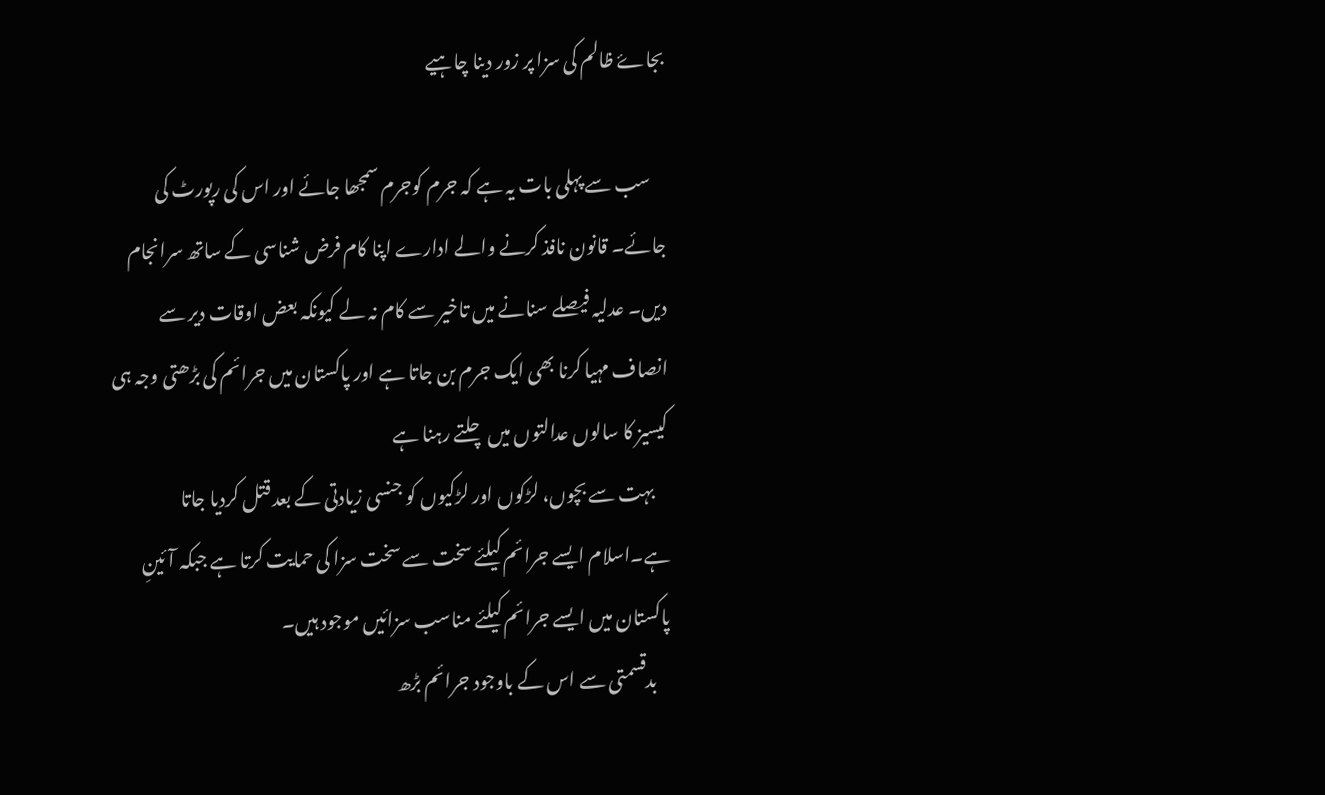بجاۓ ظالم کی سزا پر زور دینا چاہیے

    سب سے پہلی بات یہ ہے کہ جرم کوجرم سمجھا جائے اور اس کی رپورٹ کی جائے۔ قانون نافذ کرنے والے ادارے اپنا کام فرض شناسی کے ساتھ سرانجام دیں۔ عدلیہ فیصلے سنانے میں تاخیر سے کام نہ لے کیونکہ بعض اوقات دیر سے انصاف مہیا کرنا بھی ایک جرم بن جاتا ہے اور پاکستان میں جرائم کی بڑھتی وجہ ہی کیسیز کا سالوں عدالتوں میں چلتے رہنا ہے
    بہت سے بچوں، لڑکوں اور لڑکیوں کو جنسی زیادتی کے بعد قتل کردیا جاتا ہے۔اسلام ایسے جرائم کیلئے سخت سے سخت سزا کی حمایت کرتا ہے جبکہ آئینِ پاکستان میں ایسے جرائم کیلئے مناسب سزائیں موجود ہیں۔
    بدقسمتی سے اس کے باوجود جرائم بڑھ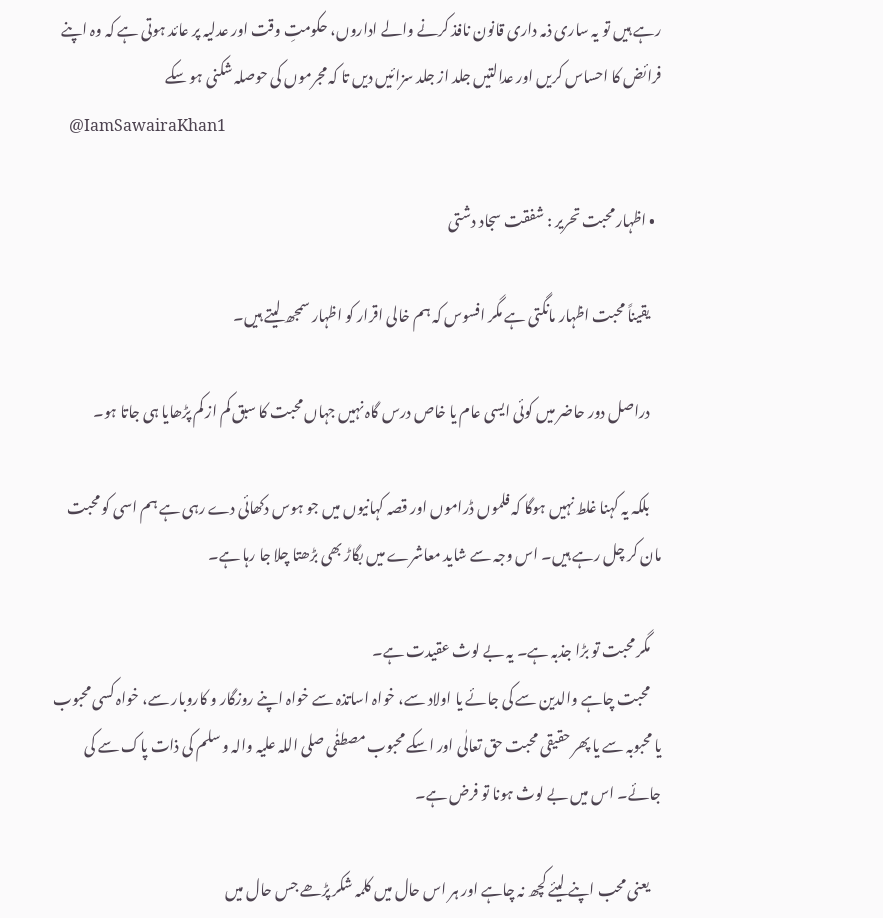رہے ہیں تو یہ ساری ذمہ داری قانون نافذ کرنے والے اداروں، حکومتِ وقت اور عدلیہ پر عائد ہوتی ہے کہ وہ اپنے فرائض کا احساس کریں اور عدالتیں جلد از جلد سزائیں دیں تا کہ مجرموں کی حوصلہ شکنی ہو سکے
    @IamSawairaKhan1

  • اظہار محبت تحریر : شفقت سجاد دشتی

    یقیناً محبت اظہار مانگتی ہے مگر افسوس کہ ہم خالی اقرار کو اظہار سمجھ لیتے ہیں۔

    دراصل دور حاضر میں کوئی ایسی عام یا خاص درس گاہ نہیں جہاں محبت کا سبق کم از کم پڑھایا ہی جاتا ہو۔

    بلکہ یہ کہنا غلط نہیں ہوگا کہ فلموں ڈراموں اور قصہ کہانیوں میں جو ہوس دکھائی دے رہی ہے ہم اسی کو محبت مان کر چل رہے ہیں۔ اس وجہ سے شاید معاشرے میں بگاڑ بھی بڑھتا چلا جا رہا ہے۔

    مگر محبت تو بڑا جذبہ ہے۔ یہ بے لوث عقیدت ہے۔
    محبت چاہے والدین سے کی جائے یا اولاد سے، خواہ اساتذہ سے خواہ اپنے روزگار و کاروبار سے، خواہ کسی محبوب یا محبوبہ سے یا پھر حقیقی محبت حق تعالٰی اور اسکے محبوب مصطفٰی صلی اللہ علیہ والہ و سلم کی ذات پاک سے کی جائے۔ اس میں بے لوث ہونا تو فرض ہے۔

    یعنی محب اپنے لیئے کچھ نہ چاہے اور ہر اس حال میں کلمہ شکر پڑھے جس حال میں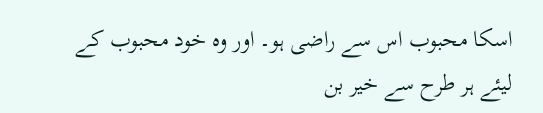اسکا محبوب اس سے راضی ہو۔ اور وہ خود محبوب کے لیئے ہر طرح سے خیر بن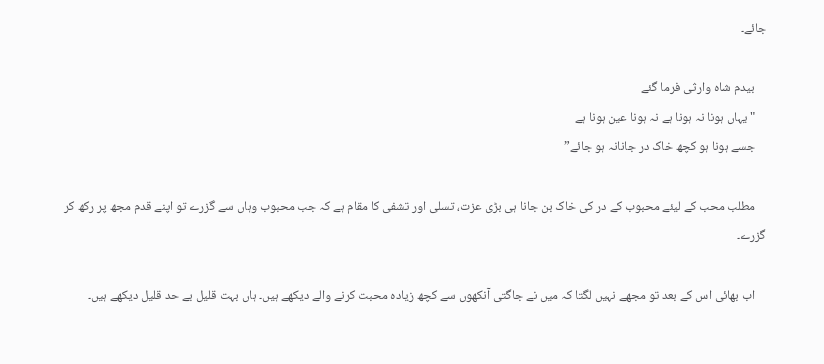جائے۔

    بیدم شاہ وارثی فرما گئے
    "یہاں ہونا نہ ہونا ہے نہ ہونا عین ہونا ہے
    جسے ہونا ہو کچھ خاک در جانانہ ہو جائے”

    مطلب محب کے لیئے محبوب کے در کی خاک بن جانا ہی بڑی عزت، تسلی اور تشفی کا مقام ہے کہ جب محبوب وہاں سے گزرے تو اپنے قدم مجھ پر رکھ کر گزرے۔

    اب بھائی اس کے بعد تو مجھے نہیں لگتا کہ میں نے جاگتی آنکھوں سے کچھ زیادہ محبت کرنے والے دیکھے ہیں۔ ہاں بہت قلیل بے حد قلیل دیکھے ہیں۔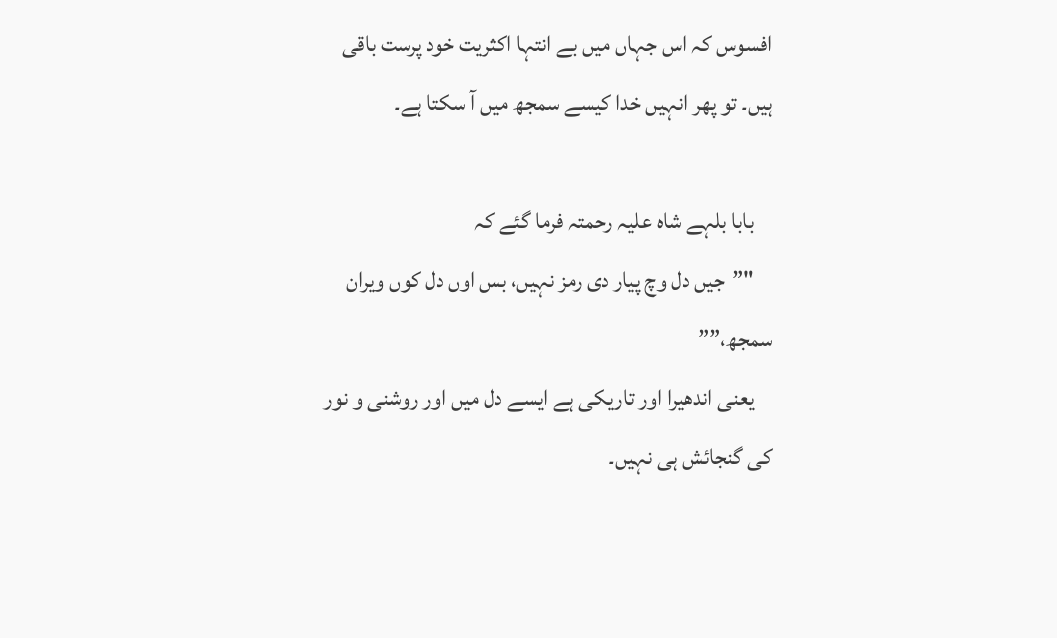افسوس کہ اس جہاں میں بے انتہا اکثریت خود پرست باقی ہیں۔ تو پھر انہیں خدا کیسے سمجھ میں آ سکتا ہے۔

    بابا بلہے شاہ علیہ رحمتہ فرما گئے کہ
    "”جیں دل وچ پیار دی رمز نہیں، بس اوں دل کوں ویران سمجھ،””
    یعنی اندھیرا اور تاریکی ہے ایسے دل میں اور روشنی و نور کی گنجائش ہی نہیں۔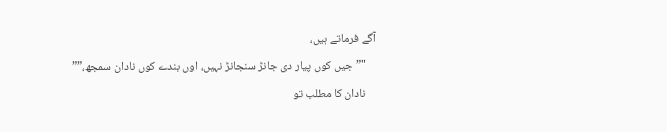آگے فرماتے ہیں،
    "”جیں کوں پیار دی جانڑ سنجانڑ نہیں، اوں بندے کوں نادان سمجھ،””
    نادان کا مطلب تو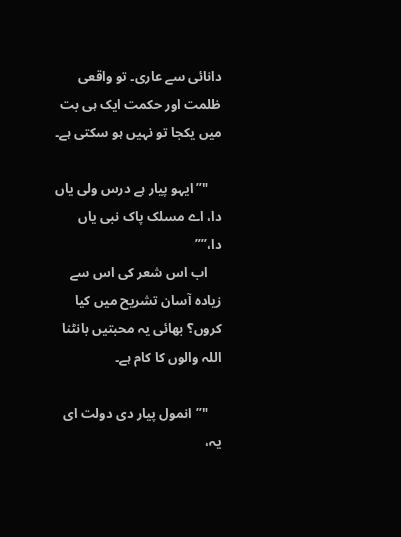دانائی سے عاری۔ تو واقعی ظلمت اور حکمت ایک ہی بت میں یکجا تو نہیں ہو سکتی ہے۔

    "”ایہو پیار ہے درس ولی یاں دا، اے مسلک پاک نبی یاں دا،””
    اب اس شعر کی اس سے زیادہ آسان تشریح میں کیا کروں؟ بھائی یہ محبتیں بانٹنا اللہ والوں کا کام ہے۔

    "”انمول پیار دی دولت ای یہ،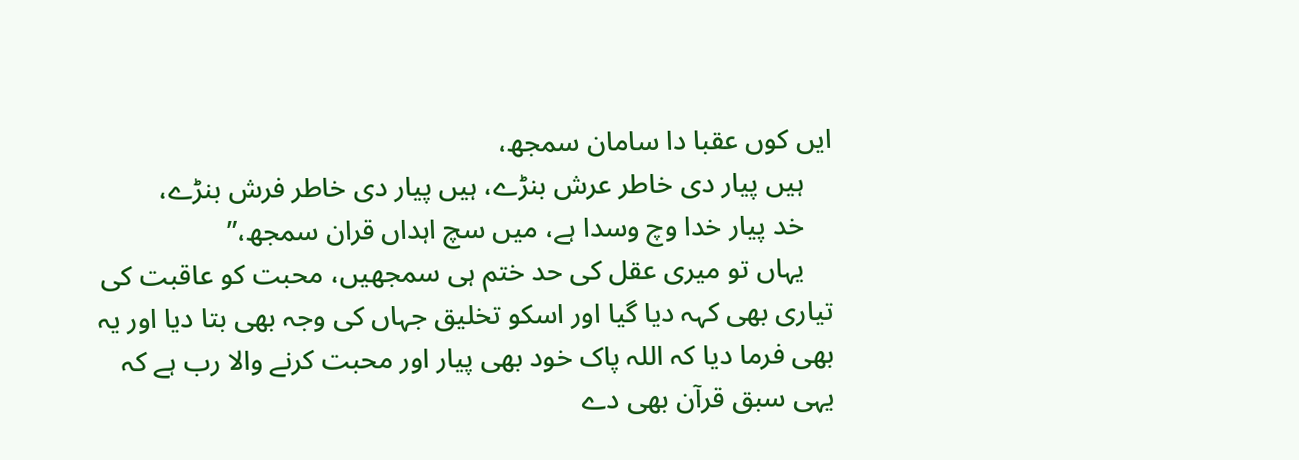ایں کوں عقبا دا سامان سمجھ،
    ہیں پیار دی خاطر عرش بنڑے، ہیں پیار دی خاطر فرش بنڑے،
    خد پیار خدا وچ وسدا ہے، میں سچ اہداں قران سمجھ،”
    یہاں تو میری عقل کی حد ختم ہی سمجھیں، محبت کو عاقبت کی تیاری بھی کہہ دیا گیا اور اسکو تخلیق جہاں کی وجہ بھی بتا دیا اور یہ بھی فرما دیا کہ اللہ پاک خود بھی پیار اور محبت کرنے والا رب ہے کہ یہی سبق قرآن بھی دے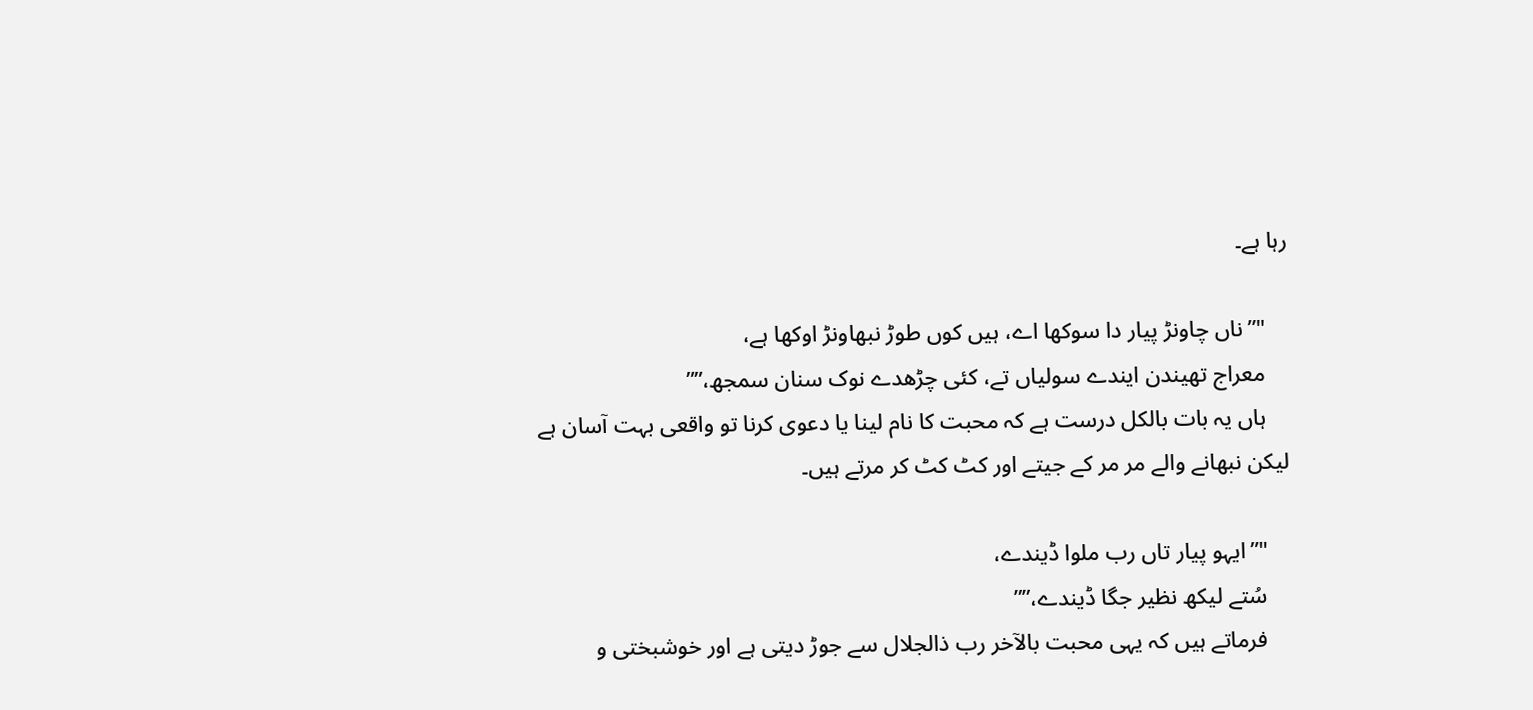رہا ہے۔

    "”ناں چاونڑ پیار دا سوکھا اے، ہیں کوں طوڑ نبھاونڑ اوکھا ہے،
    معراج تھیندن ایندے سولیاں تے، کئی چڑھدے نوک سنان سمجھ،””
    ہاں یہ بات بالکل درست ہے کہ محبت کا نام لینا یا دعوی کرنا تو واقعی بہت آسان ہے لیکن نبھانے والے مر مر کے جیتے اور کٹ کٹ کر مرتے ہیں۔

    "”ایہو پیار تاں رب ملوا ڈیندے،
    سُتے لیکھ نظیر جگا ڈیندے،””
    فرماتے ہیں کہ یہی محبت بالآخر رب ذالجلال سے جوڑ دیتی ہے اور خوشبختی و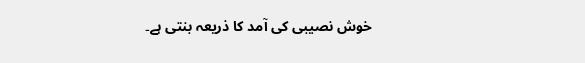خوش نصیبی کی آمد کا ذریعہ بنتی ہے۔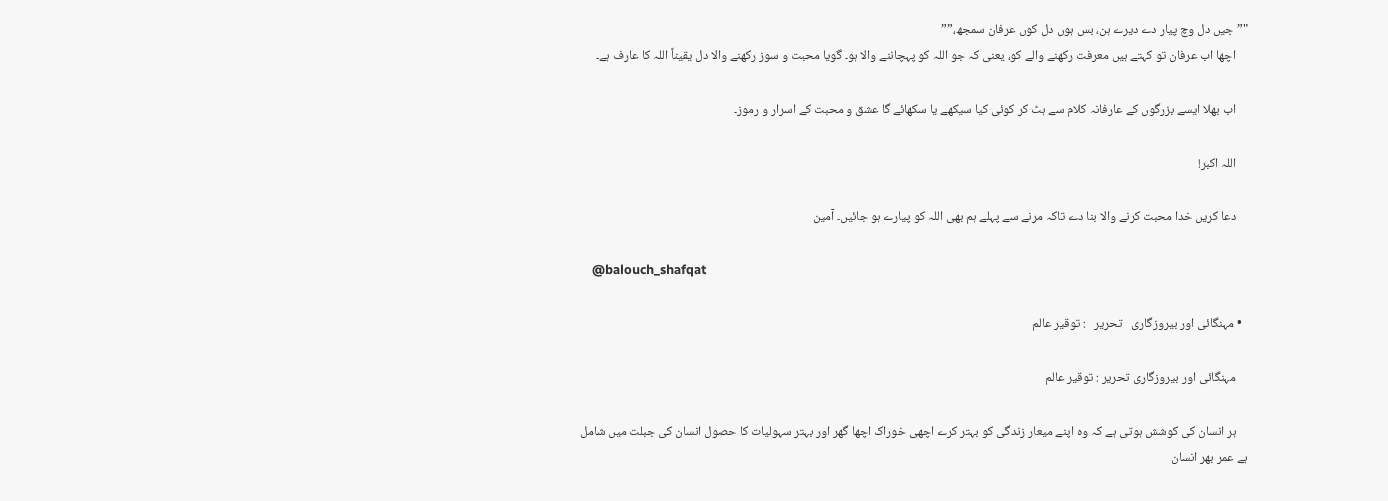"”جیں دل وچ پیار دے دیرے ہن، بس ہوں دل کوں عرفان سمجھ،””
    اچھا اب عرفان تو کہتے ہیں معرفت رکھنے والے کو، یعنی کہ جو اللہ کو پہچاننے والا ہو۔ گویا محبت و سوز رکھنے والا دل یقیناً اللہ کا عارف ہے۔

    اب بھلا ایسے بزرگوں کے عارفانہ کلام سے ہٹ کر کوئی کیا سیکھے یا سکھائے گا عشق و محبت کے اسرار و رموز۔

    اللہ اکبر!

    دعا کریں خدا محبت کرنے والا بنا دے تاکہ مرنے سے پہلے ہم بھی اللہ کو پیارے ہو جائیں۔ آمین

    @balouch_shafqat

  • مہنگائی اور بیروزگاری   تحریر   : توقیر عالم

    مہنگائی اور بیروزگاری تحریر : توقیر عالم

    ہر انسان کی کوشش ہوتی ہے کہ وہ اپنے میعار زندگی کو بہتر کرے اچھی خوراک اچھا گھر اور بہتر سہولیات کا حصول انسان کی جبلت میں شامل ہے عمر بھر انسان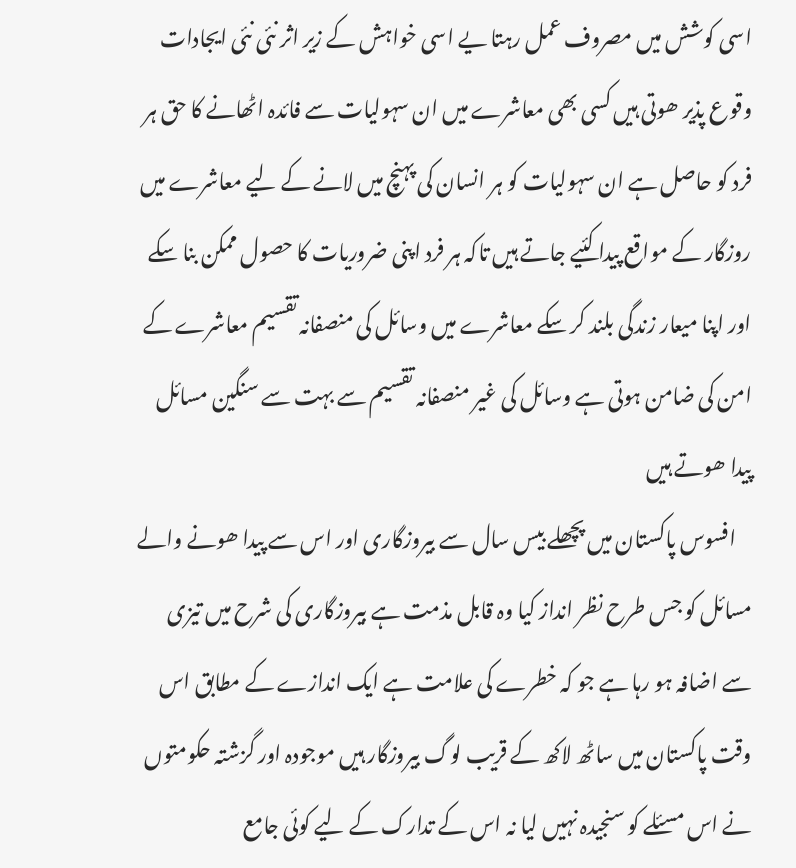اسی کوشش میں مصروف عمل رہتا یے اسی خواہش کے زیر اثر نئی نئی ایجادات وقوع پذیر ھوتی ہیں کسی بھی معاشرے میں ان سہولیات سے فائدہ اٹھانے کا حق ہر فرد کو حاصل ہے ان سہولیات کو ہر انسان کی پہنچ میں لانے کے لیے معاشرے میں روزگار کے مواقع پیدا کئیے جاتے ہیں تاکہ ہر فرد اپنی ضروریات کا حصول ممکن بنا سکے اور اپنا میعار زندگی بلند کر سکے معاشرے میں وسائل کی منصفانہ تقسیم معاشرے کے امن کی ضامن ہوتی ہے وسائل کی غیر منصفانہ تقسیم سے بہت سے سنگین مسائل پیدا ھوتے ہیں
    افسوس پاکستان میں پچھلے بیس سال سے بیروزگاری اور اس سے پیدا ھونے والے مسائل کو جس طرح نظر انداز کیا وہ قابل مذمت ہے بیروزگاری کی شرح میں تیزی سے اضافہ ہو رہا ہے جو کہ خطرے کی علامت ہے ایک اندازے کے مطابق اس وقت پاکستان میں ساٹھ لاکھ کے قریب لوگ بیروزگار ہیں موجودہ اور گزشتہ حکومتوں نے اس مسئلے کو سنجیدہ نہیں لیا نہ اس کے تدارک کے لیے کوئی جامع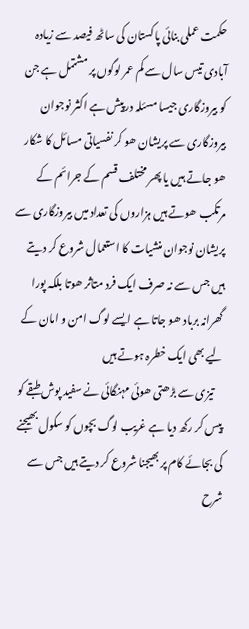حکمت عملی بنائی پاکستان کی ساٹھ فیصد سے زیادہ آبادی تیس سال سے کم عمر لوگوں پر مشتمل ہے جن کو بیروزگاری جیسا مسئلہ درپیش ہے اکثر نوجوان بیروزگاری سے پریشان ھو کر نفسیاتی مسائل کا شکار ھو جاتے ہیں یا پھر مختلف قسم کے جرائم کے مرتکب ھوتے ہیں ہزاروں کی تعداد میں بیروزگاری سے پریشان نوجوان منشیات کا استعمال شروع کر دیتے ہیں جس سے نہ صرف ایک فرد متاثر ھوتا بلکہ پورا گھرانہ برباد ھو جاتا ہے ایسے لوگ امن و امان کے لیے بھی ایک خطرہ ہوتے ہیں
    تیزی سے بڑھتی ھوئی مہنگائی نے سفید پوش طبقے کو پیس کر رکھ دیا ہے غریب لوگ بچوں کو سکول بھیجنے کی بجائے کام پر بھیجنا شروع کر دیتے ہیں جس سے شرح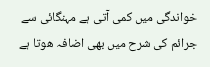خواندگی میں کمی آتی ہے مہنگائی سے جرائم کی شرح میں بھی اضافہ ھوتا ہے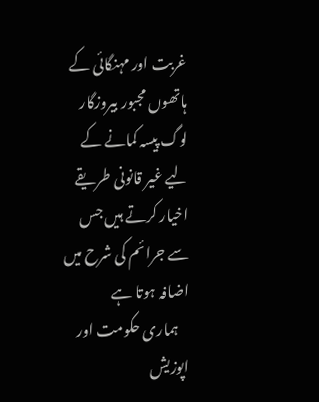غربت اور مہنگائی کے ہاتھوں مجبور بیروزگار لوگ پیسہ کمانے کے لیے غیر قانونی طریقے اخیار کرتے ہیں جس سے جرائم کی شرح میں اضافہ ہوتا ہے
    ہماری حکومت اور اپوزیش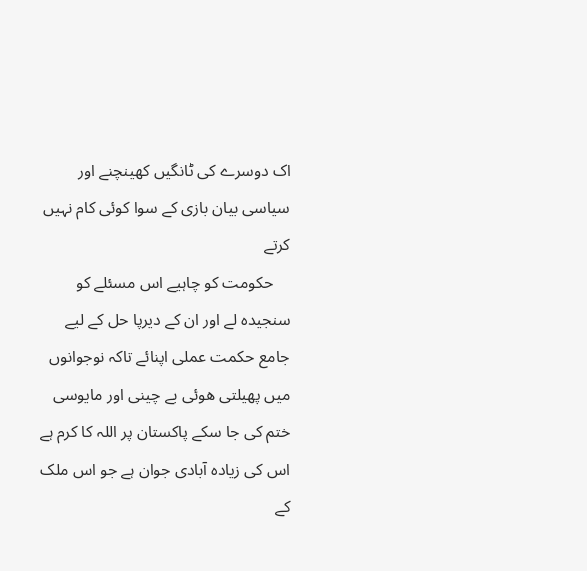اک دوسرے کی ٹانگیں کھینچنے اور سیاسی بیان بازی کے سوا کوئی کام نہیں کرتے
    حکومت کو چاہیے اس مسئلے کو سنجیدہ لے اور ان کے دیرپا حل کے لیے جامع حکمت عملی اپنائے تاکہ نوجوانوں میں پھیلتی ھوئی بے چینی اور مایوسی ختم کی جا سکے پاکستان پر اللہ کا کرم ہے اس کی زیادہ آبادی جوان ہے جو اس ملک کے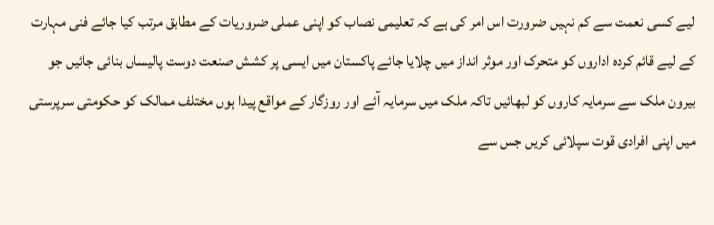لیے کسی نعمت سے کم نہیں ضرورت اس امر کی ہے کہ تعلیمی نصاب کو اپنی عملی ضروریات کے مطابق مرتب کیا جائے فنی مہارت کے لیے قائم کردہ اداروں کو متحرک اور موثر انداز میں چلایا جائے پاکستان میں ایسی پر کشش صنعت دوست پالیساں بنائی جائیں جو بیرون ملک سے سرمایہ کاروں کو لبھائیں تاکہ ملک میں سرمایہ آئے اور روزگار کے مواقع پیدا ہوں مختلف ممالک کو حکومتی سرپرستی میں اپنی افرادی قوت سپلائی کریں جس سے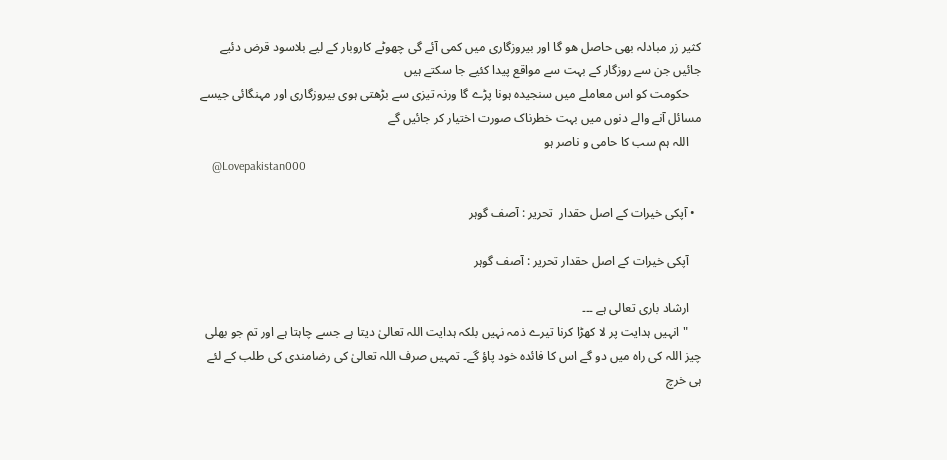کثیر زر مبادلہ بھی حاصل ھو گا اور بیروزگاری میں کمی آئے گی چھوٹے کاروبار کے لیے بلاسود قرض دئیے جائیں جن سے روزگار کے بہت سے مواقع پیدا کئیے جا سکتے ہیں
    حکومت کو اس معاملے میں سنجیدہ ہونا پڑے گا ورنہ تیزی سے بڑھتی ہوی بیروزگاری اور مہنگائی جیسے مسائل آنے والے دنوں میں بہت خطرناک صورت اختیار کر جائیں گے
    اللہ ہم سب کا حامی و ناصر ہو
    @Lovepakistan000

  • آپکی خیرات کے اصل حقدار  تحریر : آصف گوہر

    آپکی خیرات کے اصل حقدار تحریر : آصف گوہر

    ارشاد باری تعالی ہے ۔۔۔
    "انہیں ہدایت پر لا کھڑا کرنا تیرے ذمہ نہیں بلکہ ہدایت اللہ تعالیٰ دیتا ہے جسے چاہتا ہے اور تم جو بھلی چیز اللہ کی راه میں دو گے اس کا فائده خود پاؤ گے۔ تمہیں صرف اللہ تعالیٰ کی رضامندی کی طلب کے لئے ہی خرچ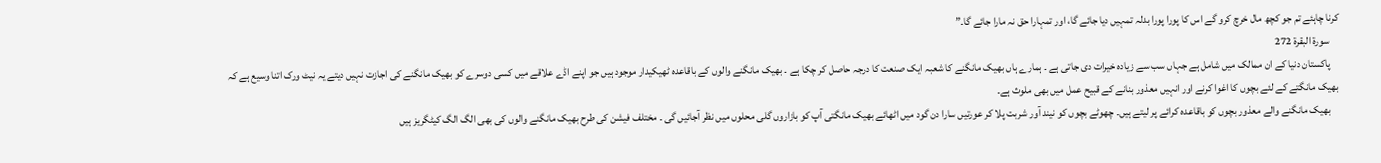کرنا چاہئے تم جو کچھ مال خرچ کرو گے اس کا پورا پورا بدلہ تمہیں دیا جائے گا، اور تمہارا حق نہ مارا جائے گا۔”
    سورة البقرة 272
    پاکستان دنیا کے ان ممالک میں شامل ہے جہاں سب سے زیادہ خیرات دی جاتی ہے ۔ ہمارے ہاں بھیک مانگنے کا شعبہ ایک صنعت کا درجہ حاصل کر چکا ہے ۔ بھیک مانگنے والوں کے باقاعدہ ٹھیکیدار موجود ہیں جو اپنے اڈے علاقے میں کسی دوسرے کو بھیک مانگنے کی اجازت نہیں دیتے یہ نیٹ ورک اتنا وسیع ہے کہ بھیک مانگتے کے لئے بچوں کا اغوا کرنے اور انہیں معذور بنانے کے قبیح عمل میں بھی ملوث ہے۔
    بھیک مانگنے والے معذور بچوں کو باقاعدہ کرائے پر لیتے ہیں۔ چھوٹے بچوں کو نیند آور شربت پلا کر عورتیں سارا دن گود میں اٹھائے بھیک مانگتی آپ کو بازاروں گلی محلوں میں نظر آجائیں گی ۔ مختلف فیشن کی طرح بھیک مانگنے والوں کی بھی الگ الگ کیٹگریز ہیں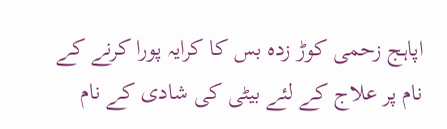اپاہج زحمی کوڑ زدہ بس کا کرایہ پورا کرنے کے نام پر علاج کے لئے بیٹی کی شادی کے نام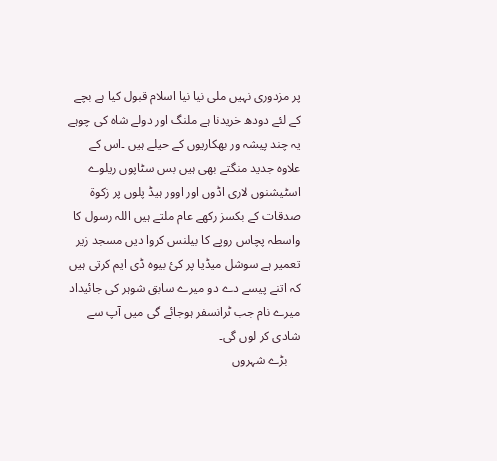پر مزدوری نہیں ملی نیا نیا اسلام قبول کیا ہے بچے کے لئے دودھ خریدنا ہے ملنگ اور دولے شاہ کی چوہے یہ چند پیشہ ور بھکاریوں کے حیلے ہیں ۔اس کے علاوہ جدید منگتے بھی ہیں بس سٹاپوں ریلوے اسٹیشنوں لاری اڈوں اور اوور ہیڈ پلوں پر زکوة صدقات کے بکسز رکھے عام ملتے ہیں اللہ رسول کا واسطہ پچاس روپے کا بیلنس کروا دیں مسجد زیر تعمیر ہے سوشل میڈیا پر کئ بیوہ ڈی ایم کرتی ہیں کہ اتنے پیسے دے دو میرے سابق شوہر کی جائیداد میرے نام جب ٹرانسفر ہوجائے گی میں آپ سے شادی کر لوں گی۔
    بڑے شہروں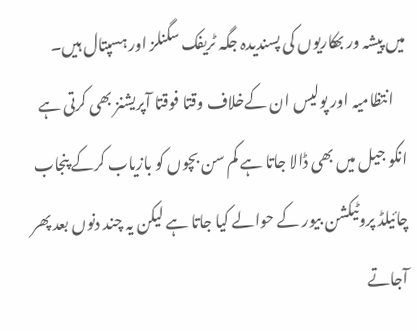میں پیشہ ور بھکاریوں کی پسندیدہ جگہ ٹریفک سگنلز اور ہسپتال ہیں۔
    انتظامیہ اور پولیس ان کےخلاف وقتا فوقتا آپریشنز بھی کرتی ہے انکو جیل میں بھی ڈالا جاتا ہے کم سن بچوں کو بازیاب کرکے پنجاب چائیلڈ پروٹیکشن بیور کے حوالے کیا جاتا ہے لیکن یہ چند دنوں بعد پھر آجاتے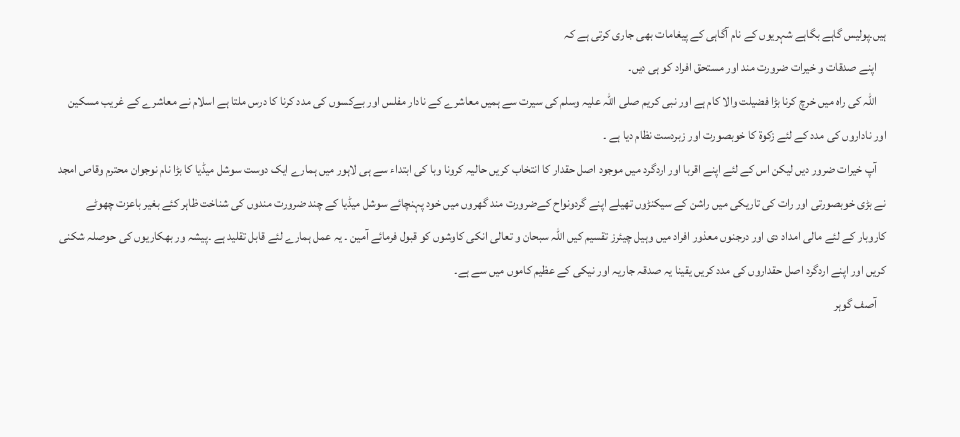ہیں۔پولیس گاہے بگاہے شہریوں کے نام آگاہی کے پیغامات بھی جاری کرتی ہے کہ
    اپنے صدقات و خیرات ضرورت مند اور مستحق افراد کو ہی دیں۔
    اللہ کی راہ میں خرچ کرنا بڑا فضیلت والا کام ہے اور نبی کریم صلی اللہ علیہ وسلم کی سیرت سے ہمیں معاشرے کے نادار مفلس اور بےکسوں کی مدد کرنا کا درس ملتا ہے اسلام نے معاشرے کے غریب مسکین اور ناداروں کی مدد کے لئے زکوة کا خوبصورت اور زبردست نظام دیا ہے ۔
    آپ خیرات ضرور دیں لیکن اس کے لئے اپنے اقربا اور اردگرد میں موجود اصل حقدار کا انتخاب کریں حالیہ کرونا وبا کی ابتداء سے ہی لاہور میں ہمارے ایک دوست سوشل میڈیا کا بڑا نام نوجوان محترم وقاص امجد نے بڑی خوبصورتی اور رات کی تاریکی میں راشن کے سیکنڑوں تھیلے اپنے گردونواح کےضرورت مند گھروں میں خود پہنچائے سوشل میڈیا کے چند ضرورت مندوں کی شناخت ظاہر کئے بغیر باعزت چھوٹے کاروبار کے لئے مالی امداد دی اور درجنوں معذور افراد میں وہیل چیئرز تقسیم کیں اللہ سبحان و تعالی انکی کاوشوں کو قبول فرمائے آمین ۔ یہ عمل ہمارے لئے قابل تقلید ہے ۔پیشہ ور بھکاریوں کی حوصلہ شکنی کریں اور اپنے اردگرد اصل حقداروں کی مدد کریں یقینا یہ صدقہ جاریہ اور نیکی کے عظیم کاموں میں سے ہے۔
    آصف گوہر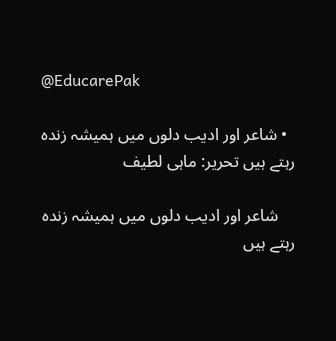@EducarePak

  • شاعر اور ادیب دلوں میں ہمیشہ زندہ رہتے ہیں تحریر: ماہی لطیف

    شاعر اور ادیب دلوں میں ہمیشہ زندہ رہتے ہیں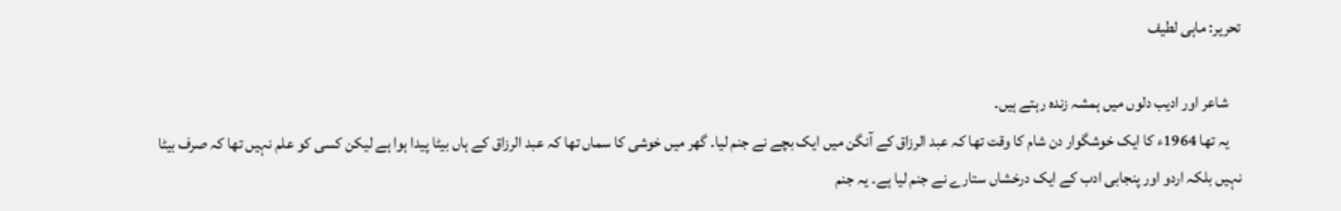تحریر: ماہی لطیف

    شاعر اور ادیب دلوں میں ہمشہ زندہ رہتے ہیں۔
    یہ تھا 1964ء کا ایک خوشگوار دن شام کا وقت تھا کہ عبد الرزاق کے آنگن میں ایک بچے نے جنم لیا۔ گھر میں خوشی کا سماں تھا کہ عبد الرزاق کے ہاں بیٹا پیدا ہوا ہے لیکن کسی کو علم نہیں تھا کہ صرف بیٹا نہیں بلکہ اردو اور پنجابی ادب کے ایک درخشاں ستارے نے جنم لیا ہے۔ یہ جنم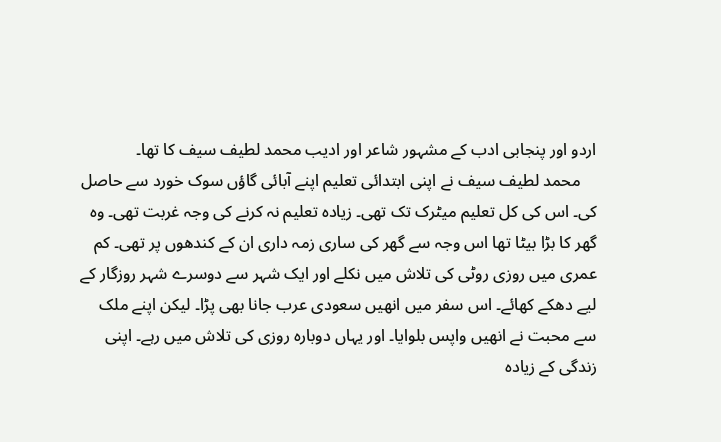اردو اور پنجابی ادب کے مشہور شاعر اور ادیب محمد لطیف سیف کا تھا۔
    محمد لطیف سیف نے اپنی ابتدائی تعلیم اپنے آبائی گاؤں سوک خورد سے حاصل کی۔ اس کی کل تعلیم میٹرک تک تھی۔ زیادہ تعلیم نہ کرنے کی وجہ غربت تھی۔ وہ گھر کا بڑا بیٹا تھا اس وجہ سے گھر کی ساری زمہ داری ان کے کندھوں پر تھی۔ کم عمری میں روزی روٹی کی تلاش میں نکلے اور ایک شہر سے دوسرے شہر روزگار کے لیے دھکے کھائے۔ اس سفر میں انھیں سعودی عرب جانا بھی پڑا۔ لیکن اپنے ملک سے محبت نے انھیں واپس بلوایا۔ اور یہاں دوبارہ روزی کی تلاش میں رہے۔ اپنی زندگی کے زیادہ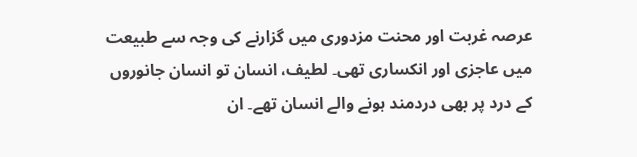عرصہ غربت اور محنت مزدوری میں گزارنے کی وجہ سے طبیعت میں عاجزی اور انکساری تھی۔ لطیف، انسان تو انسان جانوروں کے درد پر بھی دردمند ہونے والے انسان تھے۔ ان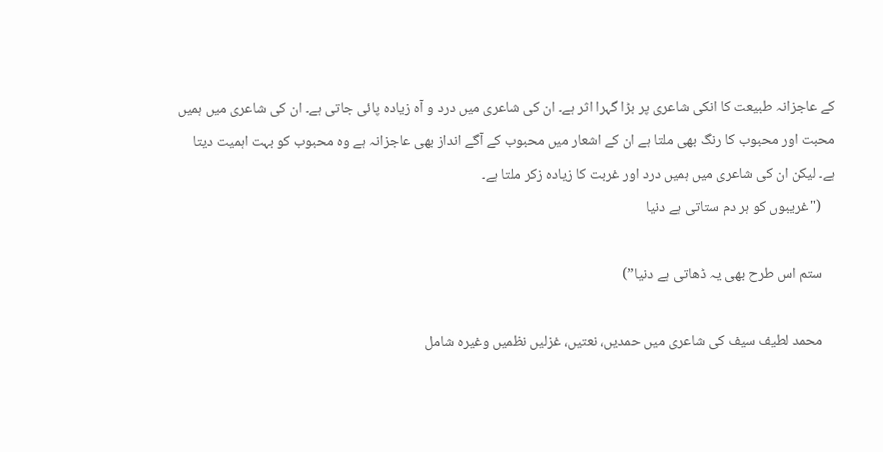کے عاجزانہ طبیعت کا انکی شاعری پر بڑا گہرا اثر ہے۔ ان کی شاعری میں درد و آہ زیادہ پائی جاتی ہے۔ ان کی شاعری میں ہمیں محبت اور محبوب کا رنگ بھی ملتا ہے ان کے اشعار میں محبوب کے آگے انداز بھی عاجزانہ ہے وہ محبوب کو بہت اہمیت دیتا ہے۔ لیکن ان کی شاعری میں ہمیں درد اور غربت کا زیادہ زکر ملتا ہے۔
    ("غریبوں کو ہر دم ستاتی ہے دنیا

    ستم اس طرح بھی یہ ڈھاتی ہے دنیا”)

    محمد لطیف سیف کی شاعری میں حمدیں، نعتیں، غزلیں نظمیں وغیرہ شامل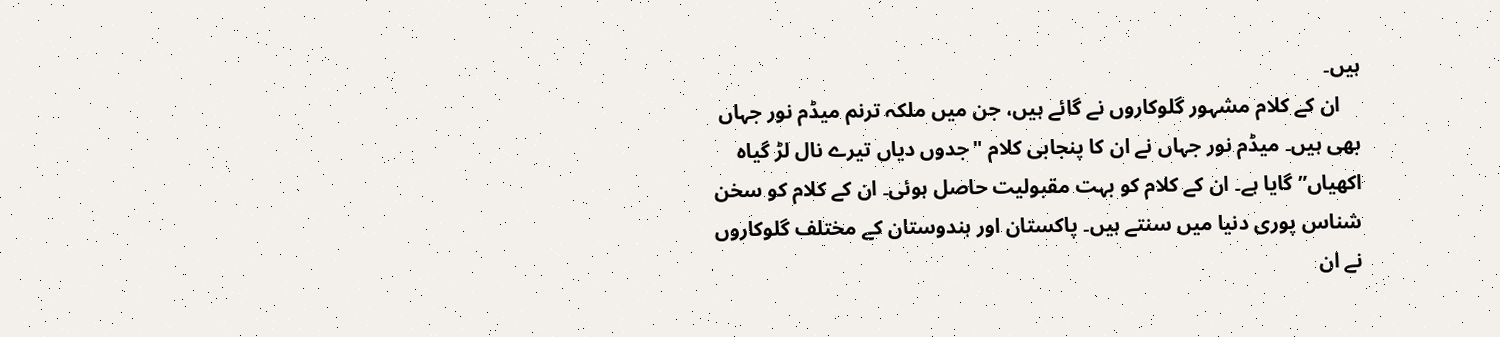ہیں۔
    ان کے کلام مشہور گلوکاروں نے گائے ہیں، جن میں ملکہ ترنم میڈم نور جہاں بھی ہیں۔ میڈم نور جہاں نے ان کا پنجابی کلام "جدوں دیاں تیرے نال لڑ گیاہ اکھیاں” گایا ہے۔ ان کے کلام کو بہت مقبولیت حاصل ہوئی۔ ان کے کلام کو سخن شناس پوری دنیا میں سنتے ہیں۔ پاکستان اور ہندوستان کے مختلف گلوکاروں نے ان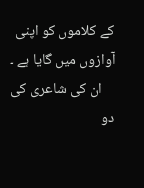کے کلاموں کو اپنی آوازوں میں گایا ہے ۔
    ان کی شاعری کی دو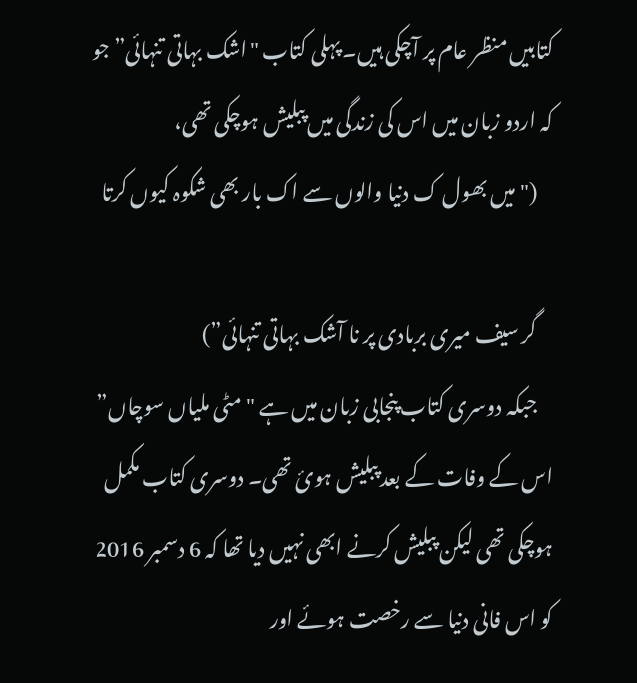کتابیں منظر عام پر آچکی ہیں۔ پہلی کتاب "اشک بہاتی تنہائی” جو کہ اردو زبان میں اس کی زندگی میں پبلیش ہوچکی تھی،
    ("میں بھول ک دنیا والوں سے اک بار بھی شکوہ کیوں کرتا

    گر سیف میری بربادی پر نا آشک بہاتی تنہائی”)
    جبکہ دوسری کتاب پنجابی زبان میں ہے "مٹی ملیاں سوچاں” اس کے وفات کے بعد پبلیش ہوئ تھی۔ دوسری کتاب مکمل ہوچکی تھی لیکن پبلیش کرنے ابھی نہیں دیا تھا کہ 6 دسمبر 2016 کو اس فانی دنیا سے رخصت ہوئے اور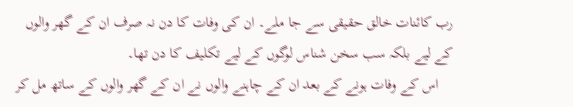رب کائنات خالق حقیقی سے جا ملے۔ ان کی وفات کا دن نہ صرف ان کے گھر والوں کے لیے بلکہ سب سخن شناس لوگوں کے لیے تکلیف کا دن تھا۔
    اس کے وفات ہونے کے بعد ان کے چاہنے والوں نے ان کے گھر والوں کے ساتھ مل کر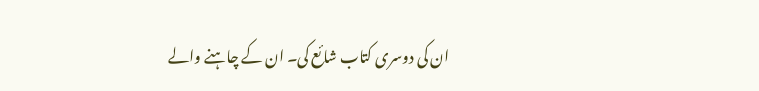ان کی دوسری کتاب شائع کی۔ ان کے چاہنے والے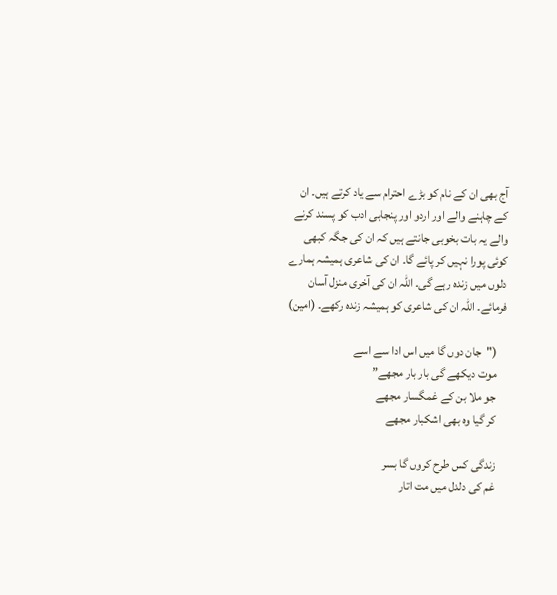آج بھی ان کے نام کو بڑے احترام سے یاد کرتے ہیں۔ ان کے چاہنے والے اور اردو اور پنجابی ادب کو پسند کرنے والے یہ بات بخوبی جانتے ہیں کہ ان کی جگہ کبھی کوئی پورا نہیں کر پائے گا۔ ان کی شاعری ہمیشہ ہمارے دلوں میں زندہ رہے گی۔ اللّٰہ ان کی آخری منزل آسان فرمائے۔ اللّٰہ ان کی شاعری کو ہمیشہ زندہ رکھے۔ (امین)

    ("جان دوں گا میں اس ادا سے اسے
    موت دیکھے گی بار بار مجھے”
    جو ملا بن کے غمگسار مجھے
    کر گیا وہ بھی اشکبار مجھے

    زندگی کس طرح کروں گا بسر
    غم کی دلدل میں مت اتار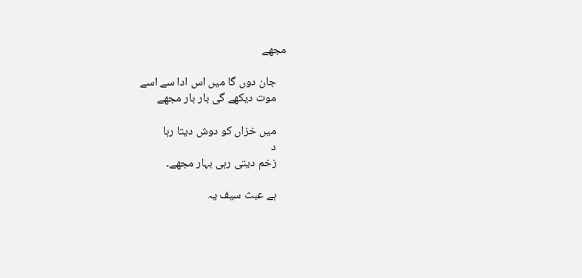مجھے

    جان دوں گا میں اس ادا سے اسے
    موت دیکھے گی بار بار مجھے

    میں خزاں کو دوش دیتا رہا
    د
    زخم دیتی رہی بہار مجھے۔

    ہے عبث سیف یہ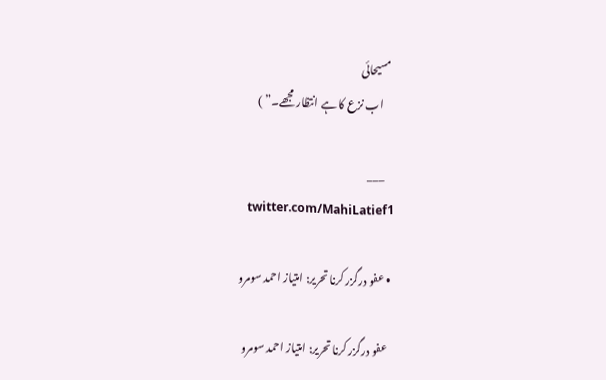مسیحائی
    اب نزع کا ہے انتظار مجھے۔” )

    ___
    twitter.com/MahiLatief1

  • عفو درگزر کرنا تحریر: امتیاز احمد سومرو

    عفو درگزر کرنا تحریر: امتیاز احمد سومرو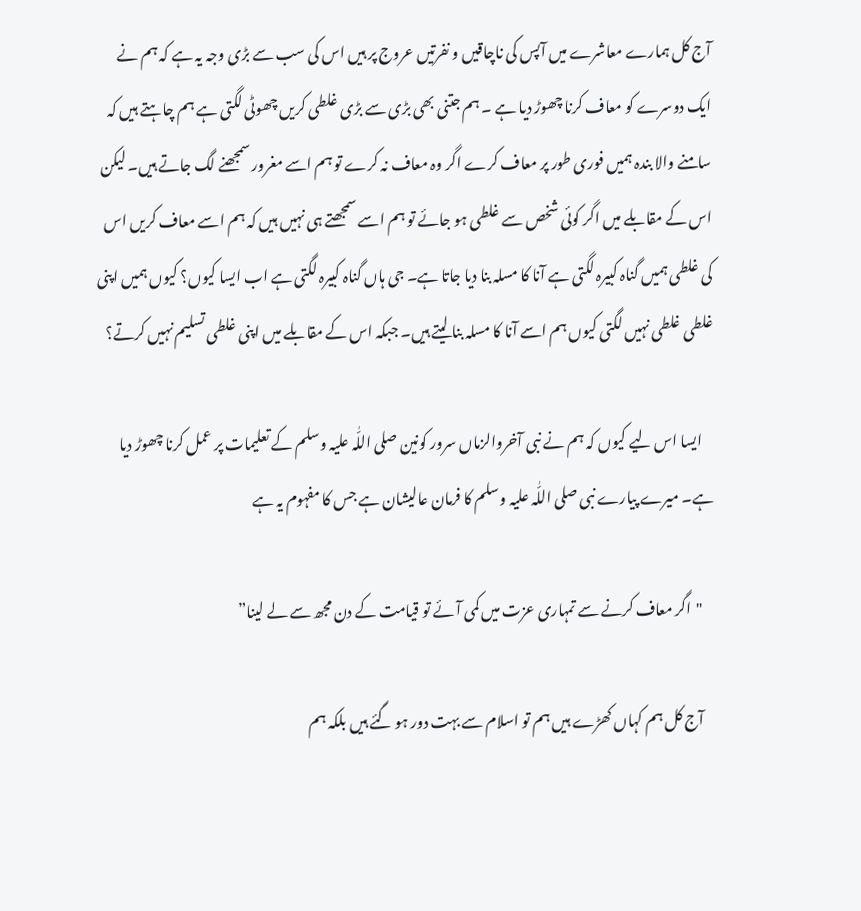آج کل ہمارے معاشرے میں آپس کی ناچاقیں و نفرتیں عروج پر ہیں اس کی سب سے بڑی وجہ یہ ہے کہ ہم نے ایک دوسرے کو معاف کرنا چھوڑ دیا ہے ۔ ہم جتنی بھی بڑی سے بڑی غلطی کریں چھوٹی لگتی ہے ہم چاہتے ہیں کہ سامنے والا بندہ ہمیں فوری طور پر معاف کرے اگر وہ معاف نہ کرے تو ہم اسے مغرور سمجھنے لگ جاتے ہیں۔ لیکن اس کے مقابلے میں اگر کوئی شخص سے غلطی ہو جائے تو ہم اسے سمجھتے ہی نہیں ہیں کہ ہم اسے معاف کریں اس کی غلطی ہمیں گناہ کبیرہ لگتی ہے آنا کا مسلہ بنا دیا جاتا ہے۔ جی ہاں گناہ کبیرہ لگتی ہے اب ایسا کیوں؟ کیوں ہمیں اپنی غلطی غلطی نہیں لگتی کیوں ہم اسے آنا کا مسلہ بنا لیتے ہیں۔ جبکہ اس کے مقابلے میں اپنی غلطی تسلیم نہیں کرتے؟

    ایسا اس لیے کیوں کہ ہم نے نبی آخروالزماں سرور کونین صلی اللّٰہ علیہ وسلم کے تعلیمات پر عمل کرنا چھوڑ دیا ہے۔ میرے پیارے نبی صلی اللّٰہ علیہ وسلم کا فرمان عالیشان ہے جس کا مفہوم یہ ہے

    "اگر معاف کرنے سے تمہاری عزت میں کمی آئے تو قیامت کے دن مجھ سے لے لینا”

    آج کل ہم کہاں کھڑے ہیں ہم تو اسلام سے بہت دور ہو گئے ہیں بلکہ ہم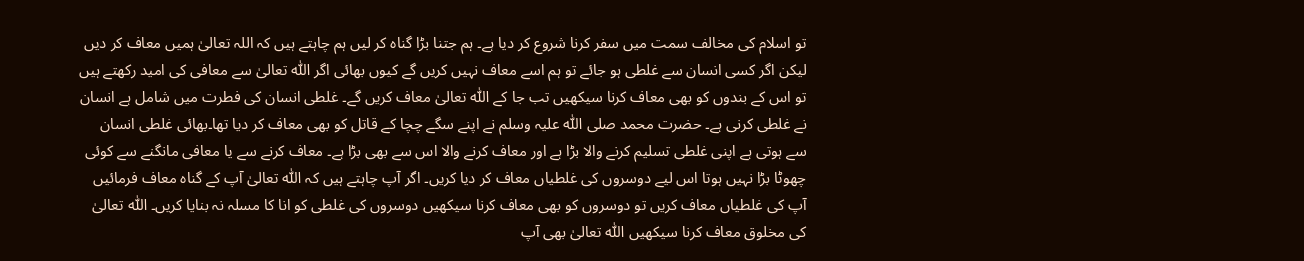تو اسلام کی مخالف سمت میں سفر کرنا شروع کر دیا ہے۔ ہم جتنا بڑا گناہ کر لیں ہم چاہتے ہیں کہ اللہ تعالیٰ ہمیں معاف کر دیں لیکن اگر کسی انسان سے غلطی ہو جائے تو ہم اسے معاف نہیں کریں گے کیوں بھائی اگر اللّٰہ تعالیٰ سے معافی کی امید رکھتے ہیں تو اس کے بندوں کو بھی معاف کرنا سیکھیں تب جا کے اللّٰہ تعالیٰ معاف کریں گے۔ غلطی انسان کی فطرت میں شامل ہے انسان نے غلطی کرنی ہے۔ حضرت محمد صلی اللّٰہ علیہ وسلم نے اپنے سگے چچا کے قاتل کو بھی معاف کر دیا تھا۔بھائی غلطی انسان سے ہوتی ہے اپنی غلطی تسلیم کرنے والا بڑا ہے اور معاف کرنے والا اس سے بھی بڑا ہے۔ معاف کرنے سے یا معافی مانگنے سے کوئی چھوٹا بڑا نہیں ہوتا اس لیے دوسروں کی غلطیاں معاف کر دیا کریں۔ اگر آپ چاہتے ہیں کہ اللّٰہ تعالیٰ آپ کے گناہ معاف فرمائیں آپ کی غلطیاں معاف کریں تو دوسروں کو بھی معاف کرنا سیکھیں دوسروں کی غلطی کو انا کا مسلہ نہ بنایا کریں۔ اللّٰہ تعالیٰ کی مخلوق معاف کرنا سیکھیں اللّٰہ تعالیٰ بھی آپ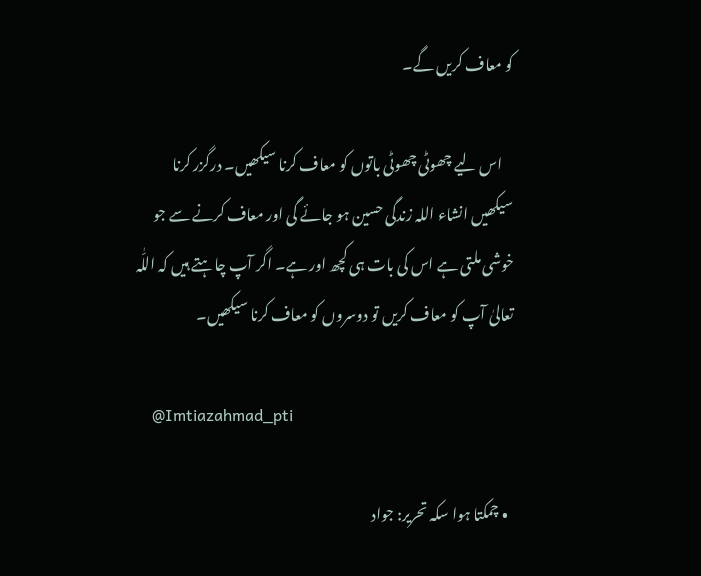کو معاف کریں گے۔

    اس لیے چھوٹی چھوٹی باتوں کو معاف کرنا سیکھیں۔ درگزر کرنا سیکھیں انشاء اللہ زندگی حسین ہو جائے گی اور معاف کرنے سے جو خوشی ملتی ہے اس کی بات ہی کچھ اور ہے۔ اگر آپ چاہتے ہیں کہ اللّٰہ تعالیٰ آپ کو معاف کریں تو دوسروں کو معاف کرنا سیکھیں۔

    @Imtiazahmad_pti

  • چمکتا ہوا سکہ تحریر: جواد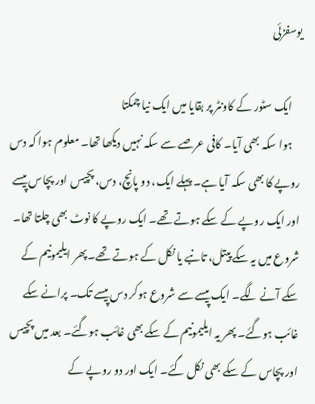یوسفزئی

    ایک سٹور کے کاونٹر پر بقایا میں ایک نیا چمکتا
    ہوا سکہ بھی آیا۔ کافی عرصے سے سکہ نہیں دیکھا تھا۔ معلوم ہوا کہ دس روپے کا بھی سکہ آیا ہے۔ پہلے ایک، دو پانچ، دس، پچیس اور پچاس پیسے اور ایک روپے کے سکے ہوتے تھے۔ ایک روپے کا نوٹ بھی چلتا تھا۔ شروع میں یہ سکے پیتل، تانبے یا نکل کے ہوتے تھے۔ پھر ایلیمونیم کے سکے آنے لگے۔ ایک پیسے سے شروع ہوکر دس پیسے تک۔ پرانے سکے غائب ہوگئے۔ پھر یہ ایلیمونیم کے سکے بھی غائب ہوگئے۔ بعد میں پچیس اور پچاس کے سکے بھی نکل گئے۔ ایک اور دو روپے کے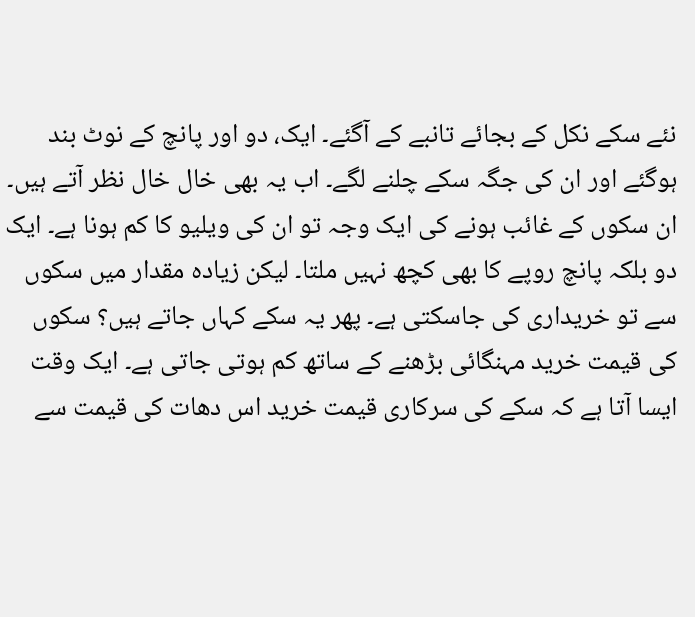نئے سکے نکل کے بجائے تانبے کے آگئے۔ ایک، دو اور پانچ کے نوٹ بند ہوگئے اور ان کی جگہ سکے چلنے لگے۔ اب یہ بھی خال خال نظر آتے ہیں۔ ان سکوں کے غائب ہونے کی ایک وجہ تو ان کی ویلیو کا کم ہونا ہے۔ ایک دو بلکہ پانچ روپے کا بھی کچھ نہیں ملتا۔ لیکن زیادہ مقدار میں سکوں سے تو خریداری کی جاسکتی ہے۔ پھر یہ سکے کہاں جاتے ہیں؟ سکوں کی قیمت خرید مہنگائی بڑھنے کے ساتھ کم ہوتی جاتی ہے۔ ایک وقت ایسا آتا ہے کہ سکے کی سرکاری قیمت خرید اس دھات کی قیمت سے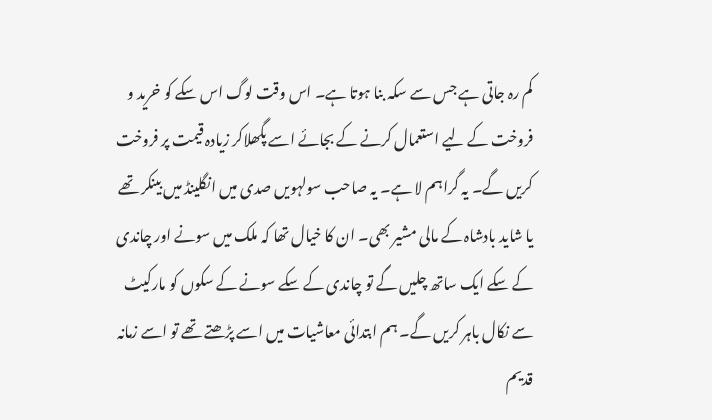کم رہ جاتی ہے جس سے سکہ بنا ہوتا ہے۔ اس وقت لوگ اس سکے کو خرید و فروخت کے لیے استعمال کرنے کے بجائے اسے پگھلاکر زیادہ قیمت پر فروخت کریں گے۔ یہ گراہم لا ہے۔ یہ صاحب سولہویں صدی میں انگلینڈ میں بینکر تھے یا شاید بادشاہ کے مالی مشیر بھی۔ ان کا خیال تھا کہ ملک میں سونے اور چاندی کے سکے ایک ساتھ چلیں گے تو چاندی کے سکے سونے کے سکوں کو مارکیٹ سے نکال باہر کریں گے۔ ہم ابتدائی معاشیات میں اسے پڑھتے تھے تو اسے زمانہ قدیم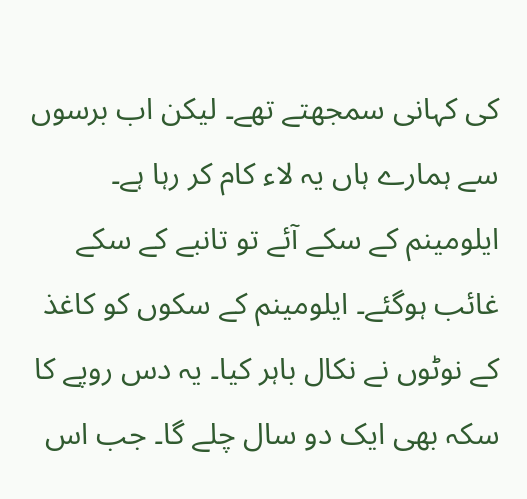کی کہانی سمجھتے تھے۔ لیکن اب برسوں سے ہمارے ہاں یہ لاء کام کر رہا ہے۔ ایلومینم کے سکے آئے تو تانبے کے سکے غائب ہوگئے۔ ایلومینم کے سکوں کو کاغذ کے نوٹوں نے نکال باہر کیا۔ یہ دس روپے کا سکہ بھی ایک دو سال چلے گا۔ جب اس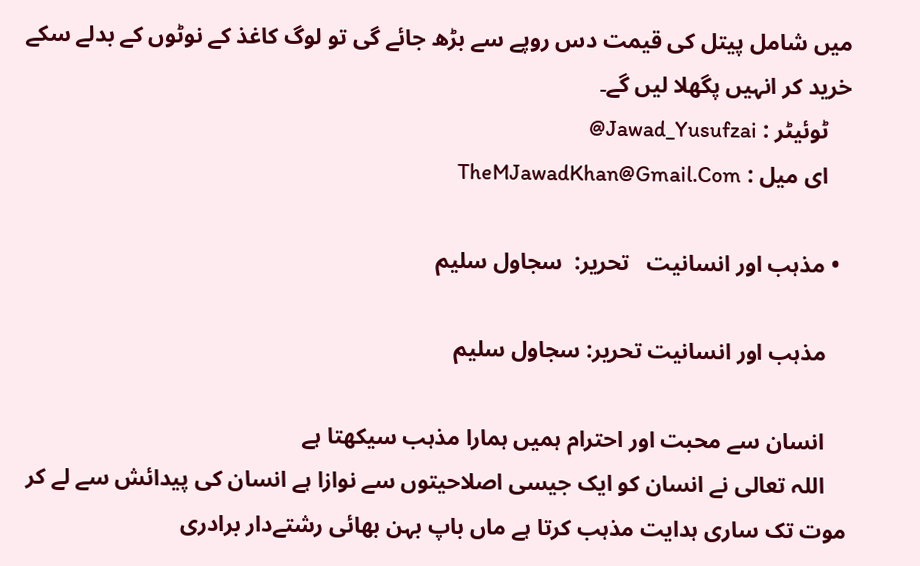میں شامل پیتل کی قیمت دس روپے سے بڑھ جائے گی تو لوگ کاغذ کے نوٹوں کے بدلے سکے خرید کر انہیں پگھلا لیں گے۔
    ٹوئیٹر : Jawad_Yusufzai@
    ای میل : TheMJawadKhan@Gmail.Com

  • مذہب اور انسانیت   تحریر:  سجاول سلیم

    مذہب اور انسانیت تحریر: سجاول سلیم

    انسان سے محبت اور احترام ہمیں ہمارا مذہب سیکھتا ہے
    اللہ تعالی نے انسان کو ایک جیسی اصلاحیتوں سے نوازا ہے انسان کی پیدائش سے لے کر موت تک ساری ہدایت مذہب کرتا ہے ماں باپ بہن بھائی رشتےدار برادری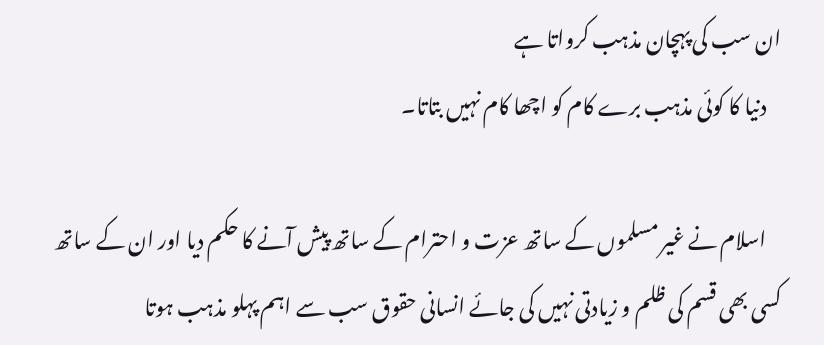ان سب کی پہچان مذہب کرواتا ہے
    دنیا کا کوئی مذہب برے کام کو اچھا کام نہیں بتاتا۔

    اسلام نے غیر مسلموں کے ساتھ عزت و احترام کے ساتھ پیش آنے کا حکم دیا اور ان کے ساتھ کسی بھی قسم کی ظلم و زیادتی نہیں کی جائے انسانی حقوق سب سے اہم پہلو مذہب ہوتا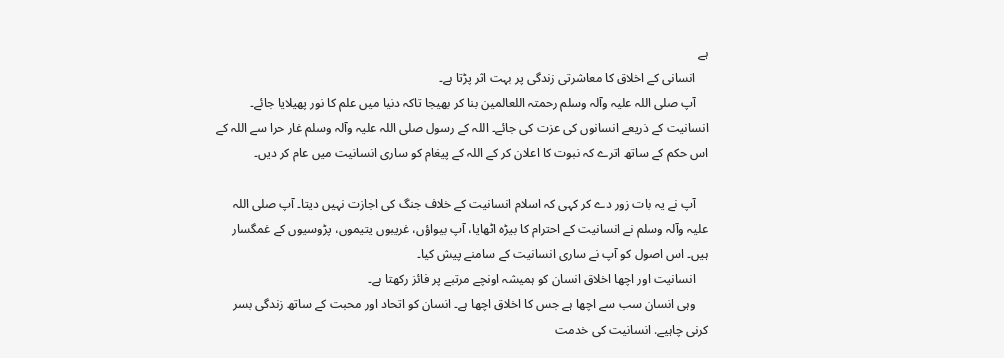ہے
    انسانی کے اخلاق کا معاشرتی زندگی پر بہت اثر پڑتا ہے۔
    آپ صلی اللہ علیہ وآلہ وسلم رحمتہ اللعالمین بنا کر بھیجا تاکہ دنیا میں علم کا نور پھیلایا جائے۔ انسانیت کے ذریعے انسانوں کی عزت کی جائے۔ اللہ کے رسول صلی اللہ علیہ وآلہ وسلم غار حرا سے اللہ کے اس حکم کے ساتھ اترے کہ نبوت کا اعلان کر کے اللہ کے پیغام کو ساری انسانیت میں عام کر دیں۔

    آپ نے یہ بات زور دے کر کہی کہ اسلام انسانیت کے خلاف جنگ کی اجازت نہیں دیتا۔ آپ صلی اللہ علیہ وآلہ وسلم نے انسانیت کے احترام کا بیڑہ اٹھایا، آپ بیواؤں، غریبوں یتیموں، پڑوسیوں کے غمگسار ہیں۔ اس اصول کو آپ نے ساری انسانیت کے سامنے پیش کیا۔
    انسانیت اور اچھا اخلاق انسان کو ہمیشہ اونچے مرتبے پر فائز رکھتا ہے۔
    وہی انسان سب سے اچھا ہے جس کا اخلاق اچھا ہے۔ انسان کو اتحاد اور محبت کے ساتھ زندگی بسر کرنی چاہیے. انسانیت کی خدمت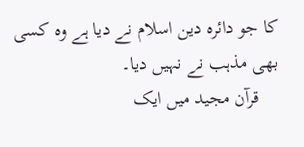کا جو دائرہ دین اسلام نے دیا ہے وہ کسی بھی مذہب نے نہیں دیا۔
    قرآن مجید میں ایک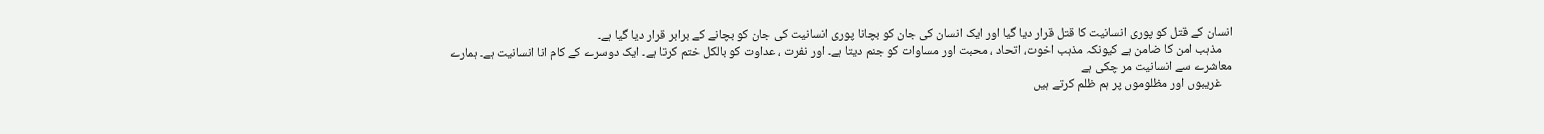انسان کے قتل کو پوری انسانیت کا قتل قرار دیا گیا اور ایک انسان کی جان کو بچانا پوری انسانیت کی جان کو بچانے کے برابر قرار دیا گیا ہے۔
    مذہب امن کا ضامن ہے کیونکہ مذہب اخوت، اتحاد ، محبت اور مساوات کو جنم دیتا ہے۔ اور نفرت ، عداوت کو بالکل ختم کرتا ہے۔ ایک دوسرے کے کام انا انسانیت ہے۔ ہمارے معاشرے سے انسانیت مر چکی ہے
    غریبوں اور مظلوموں پر ہم ظلم کرتے ہیں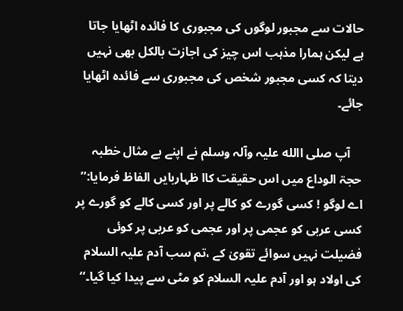حالات سے مجبور لوگوں کی مجبوری کا فائدہ اٹھایا جاتا ہے لیکن ہمارا مذہب اس چیز کی اجازت بالکل بھی نہیں دیتا کہ کسی مجبور شخص کی مجبوری سے فائدہ اٹھایا جائے۔

    آپ صلی االله علیہ وآلہ وسلم نے اپنے بے مثال خطبہ حجۃ الوداع میں اس حقیقت کاا ظہاربایں الفاظ فرمایا:’’ اے لوگو ! کسی گورے کو کالے پر اور کسی کالے کو گورے پر کسی عربی کو عجمی پر اور عجمی کو عربی پر کوئی فضیلت نہیں سوائے تقویٰ کے ،تم سب آدم علیہ السلام کی اولاد ہو اور آدم علیہ السلام کو مٹی سے پیدا کیا گیا۔‘‘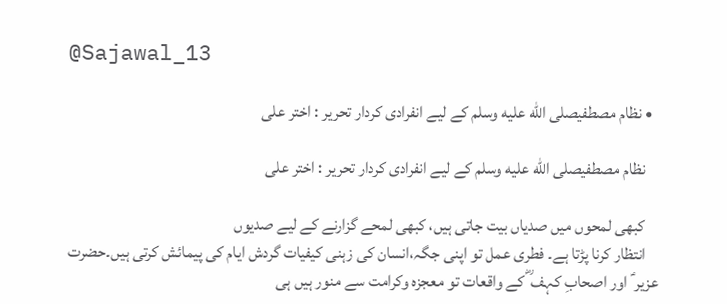@Sajawal_13

  • نظام مصطفیصلى الله عليه وسلم کے لیے انفرادی کردار تحریر : اختر علی

    نظام مصطفیصلى الله عليه وسلم کے لیے انفرادی کردار تحریر : اختر علی

    کبھی لمحوں میں صدیاں بیت جاتی ہیں، کبھی لمحے گزارنے کے لیے صدیوں
    انتظار کرنا پڑتا ہے۔ فطری عمل تو اپنی جگہ،انسان کی زہنی کیفیات گردش ایام کی پیمائش کرتی ہیں۔حضرت عزیر ؑ اور اصحابِ کہف ؓ کے واقعات تو معجزہ وکرامت سے منور ہیں ہی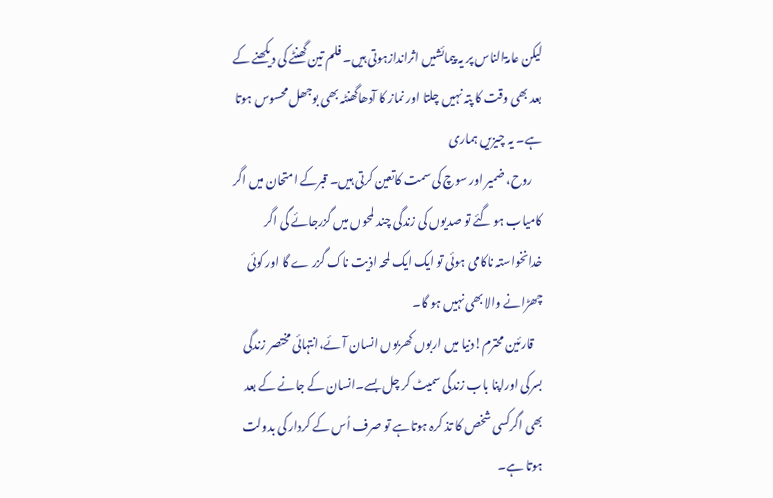لیکن عامۃالناس پر یہ پیمائشیں اثراندازہوتی ہیں۔ فلم تین گھنٹے کی دیکھنے کے بعد بھی وقت کا پتہ نہیں چلتا اور نماز کا آدھاگھنٹہ بھی بوجھل محسوس ہوتا ہے۔ یہ چیزیں ہماری
    روح، ضمیر اور سوچ کی سمت کاتعین کرتی ہیں۔ قبرکے امتحان میں اگر کامیاب ہو گئے تو صدیوں کی زندگی چند لمحوں میں گزرجائے گی اگر خدانخواستہ ناکامی ہوئی تو ایک ایک لمحہ اذیت ناک گزر ے گا اور کوئی چھڑانے والا بھی نہیں ہو گا۔
    قارئین محترم!دنیا میں اربوں کھربوں انسان آئے،انتہائی مختصر زندگی بسرکی اوراپنا باب زندگی سمیٹ کر چل بسے۔انسان کے جانے کے بعد بھی اگرکسی شخص کا تذ کرہ ہوتاہے تو صرف اُس کے کردار کی بدولت ہوتا ہے۔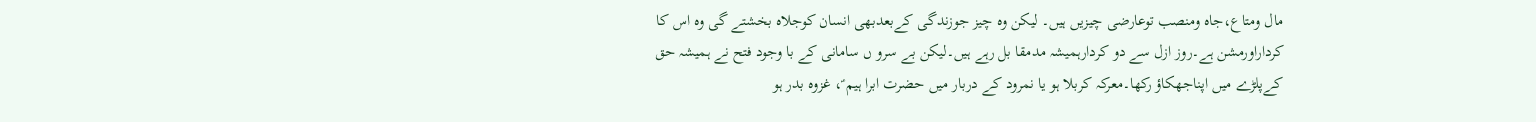مال ومتاع،جاہ ومنصب توعارضی چیزیں ہیں۔ لیکن وہ چیز جوزندگی کےبعدبھی انسان کوجلاہ بخشتے گی وہ اس کا کرداراورمشن ہے۔روز ازل سے دو کردارہمیشہ مدمقا بل رہے ہیں۔لیکن بے سرو ں سامانی کے با وجود فتح نے ہمیشہ حق کےپلڑے میں اپناجھکاؤ رکھا۔معرکہ کربلا ہو یا نمرود کے دربار میں حضرت ابرا ہیم ؑ، غزوہ بدر ہو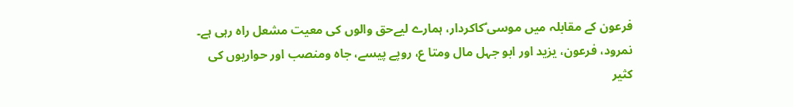فرعون کے مقابلہ میں موسی ؑکاکردار، ہمارے لیےحق والوں کی معیت مشعل راہ رہی ہے۔ نمرود، فرعون، یزید اور ابو جہل مال ومتا ع، روپے پیسے، جاہ ومنصب اور حواریوں کی کثیر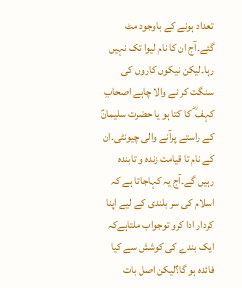تعداد ہونے کے باوجود مٹ گئے۔آج ان کا نام لیوا تک نہیں رہا۔لیکن نیکوں کاروں کی سنگت کر نے والا چاہے اصحابِ کہف ؓ کا کتا ہو یا حضرت سلیمانؑ کے راستے پرآنے والی چیونٹی۔ان کے نام تا قیامت زندہ و تابندہ رہیں گے۔آج یہ کہاجاتا ہے کہ اسلام کی سر بلندی کے لیے اپنا کردار ادا کرو توجواب ملتاہےکہ ایک بندے کی کوشش سے کیا فائدہ ہو گا؟لیکن اصل بات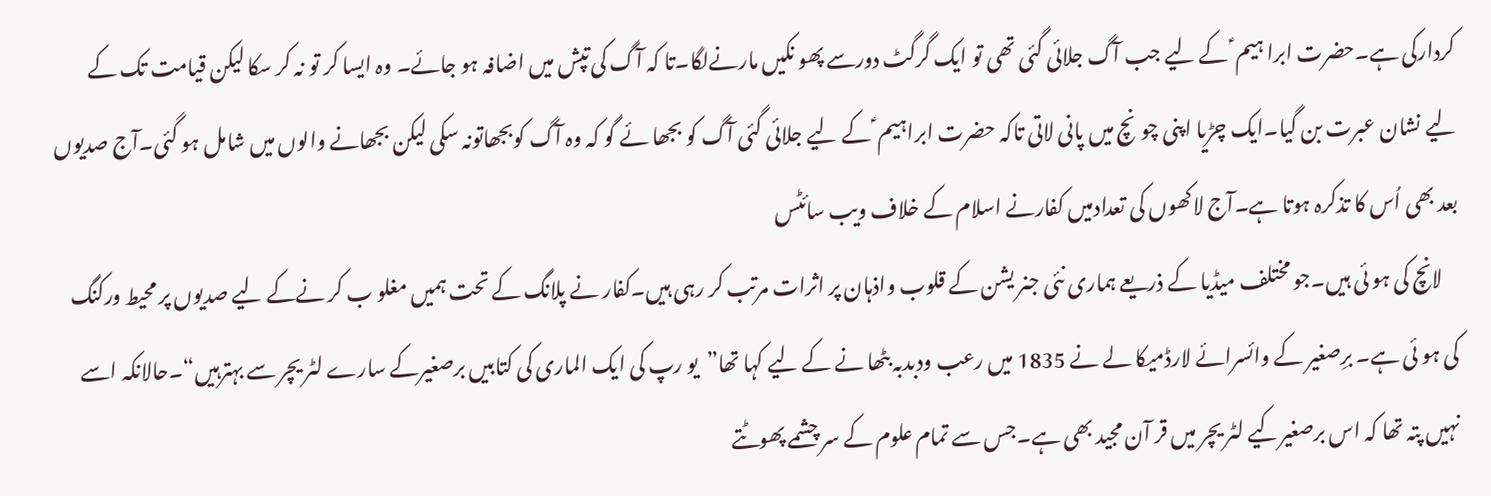کردارکی ہے۔حضرت ابرا ہیم ؑ کے لیے جب آگ جلائی گئی تھی تو ایک گرگٹ دورسے پھو نکیں مارنےلگا۔تا کہ آگ کی تپش میں اضافہ ہو جائے۔ وہ ایسا کر تو نہ کر سکا لیکن قیامت تک کے لیے نشان عبرت بن گیا۔ایک چڑیا اپنی چونچ میں پانی لاتی تاکہ حضرت ابراہیم ؑ کے لیے جلائی گئی آگ کو بجھا ئے گو کہ وہ آگ کوبجھاتونہ سکی لیکن بجھانے والوں میں شامل ہو گئی۔آج صدیوں بعد بھی اُس کا تذکرہ ہوتا ہے۔آج لاکھوں کی تعدادمیں کفارنے اسلام کے خلاف ویب سائٹس
    لانچ کی ہو ئی ہیں۔جو مختلف میڈیا کے ذریعے ہماری نئی جنر یشن کے قلوب واذہان پر اثرات مرتب کر رہی ہیں۔کفار نے پلانگ کے تحت ہمیں مغلو ب کر نےکے لیے صدیوں پر محیط ورکنگ کی ہو ئی ہے۔ برِصغیر کے وائسرائے لارڈمیکا لے نے 1835 میں رعب ودبدبہ بٹھا نے کے لیے کہا تھا”یو رپ کی ایک الماری کی کتابیں برصغیرکے سارے لٹر یچر سے بہترہیں“۔حالانکہ اسے نہیں پتہ تھا کہ اس برصغیرکیے لٹر یچر میں قر آن مجید بھی ہے۔جس سے تمام علوم کے سر چشمے پھوٹتے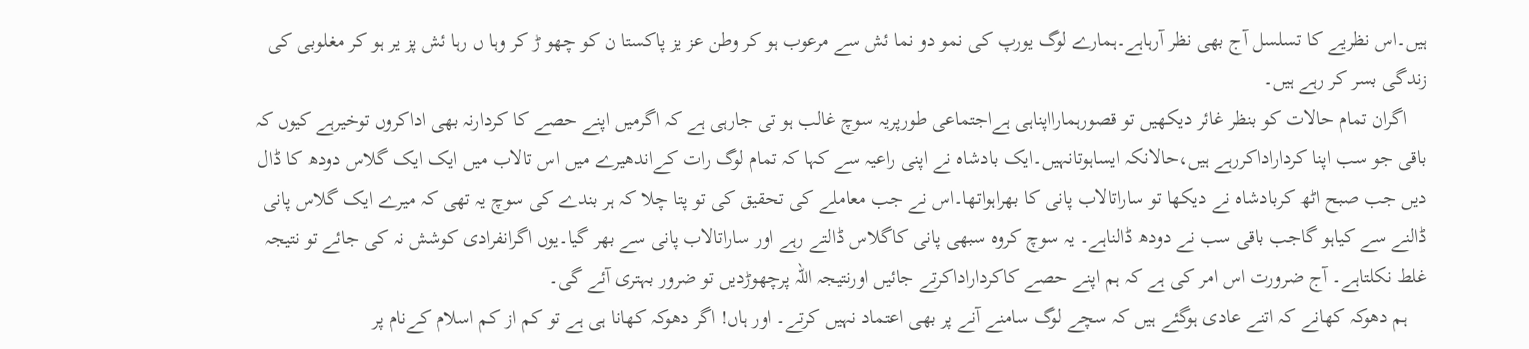ہیں۔اس نظریے کا تسلسل آج بھی نظر آرہاہے۔ہمارے لوگ یورپ کی نمو دو نما ئش سے مرعوب ہو کر وطن عز یز پاکستا ن کو چھو ڑ کر وہا ں رہا ئش پز یر ہو کر مغلوبی کی زندگی بسر کر رہے ہیں۔
    اگران تمام حالات کو بنظر غائر دیکھیں تو قصورہمارااپناہی ہےاجتماعی طورپریہ سوچ غالب ہو تی جارہی ہے کہ اگرمیں اپنے حصے کا کردارنہ بھی اداکروں توخیرہے کیوں کہ باقی جو سب اپنا کرداراداکررہے ہیں،حالانکہ ایساہوتانہیں۔ایک بادشاہ نے اپنی راعیہ سے کہا کہ تمام لوگ رات کےاندھیرے میں اس تالاب میں ایک ایک گلاس دودھ کا ڈال دیں جب صبح اٹھ کربادشاہ نے دیکھا تو ساراتالاب پانی کا بھراہواتھا۔اس نے جب معاملے کی تحقیق کی تو پتا چلا کہ ہر بندے کی سوچ یہ تھی کہ میرے ایک گلاس پانی ڈالنے سے کیاہو گاجب باقی سب نے دودھ ڈالناہے۔ یہ سوچ کروہ سبھی پانی کاگلاس ڈالتے رہے اور ساراتالاب پانی سے بھر گیا۔یوں اگرانفرادی کوشش نہ کی جائے تو نتیجہ غلط نکلتاہے۔ آج ضرورت اس امر کی ہے کہ ہم اپنے حصے کاکرداراداکرتے جائیں اورنتیجہ اللہ پرچھوڑدیں تو ضرور بہتری آئے گی۔
    ہم دھوکہ کھانے کہ اتنے عادی ہوگئے ہیں کہ سچے لوگ سامنے آنے پر بھی اعتماد نہیں کرتے۔ اور ہاں! اگر دھوکہ کھانا ہی ہے تو کم از کم اسلام کےنام پر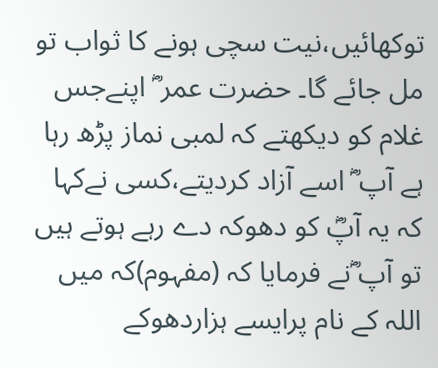توکھائیں،نیت سچی ہونے کا ثواب تو مل جائے گا۔ حضرت عمر ؓ اپنےجس غلام کو دیکھتے کہ لمبی نماز پڑھ رہا ہے آپ ؓ اسے آزاد کردیتے،کسی نےکہا کہ یہ آپؓ کو دھوکہ دے رہے ہوتے ہیں تو آپ ؓنے فرمایا کہ (مفہوم)کہ میں اللہ کے نام پرایسے ہزاردھوکے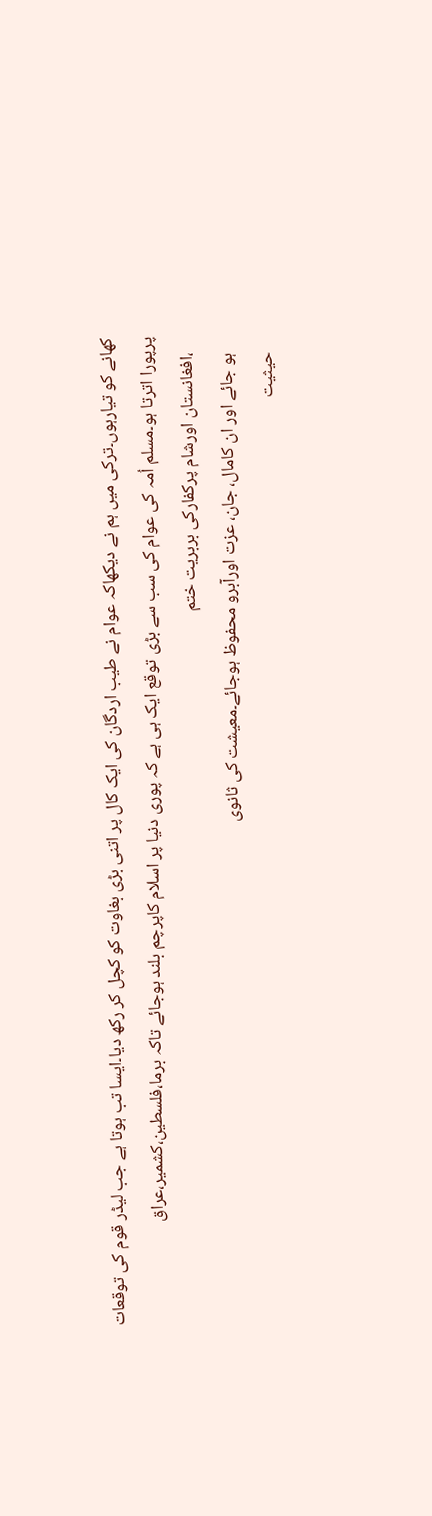کھانے کو تیارہوں۔ترکی میں ہم نے دیکھاکہ عوام نے طیب اردگان کی ایک کال پر اتنی بڑی بغاوت کو کچل کر رکھ دیا۔ایسا تب ہوتا ہے جب لیڈر قوم کی توقعات پرپورا اترتا ہو۔مسلم اُمہ کی عوام کی سب سے بڑی توقع ایک ہی ہے کہ پوری دنیا پر اسلام کاپرچم بلند ہوجائے تاکہ برما،فلسطین،کشمیر،عراق
    ،افغانستان اورشام پرکفارکی بربریت ختم
    ہو جائے اور ان کامال، جان، عزت اورآبرو محفوظ ہوجائے۔معیشت کی ثانوی
    حیثیت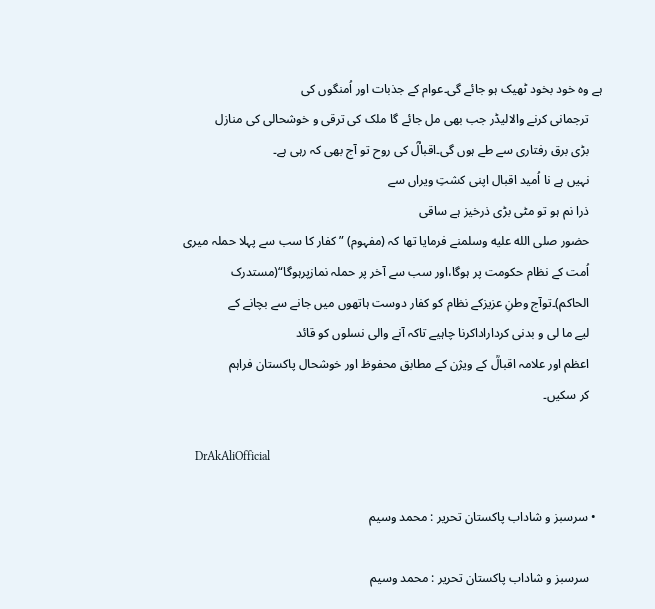ہے وہ خود بخود ٹھیک ہو جائے گی۔عوام کے جذبات اور اُمنگوں کی
    ترجمانی کرنے والالیڈر جب بھی مل جائے گا ملک کی ترقی و خوشحالی کی منازل
    بڑی برق رفتاری سے طے ہوں گی۔اقبالؓ کی روح تو آج بھی کہ رہی ہے۔
    نہیں ہے نا اُمید اقبال اپنی کشتِ ویراں سے
    ذرا نم ہو تو مٹی بڑی ذرخیز ہے ساقی
    حضور صلى الله عليه وسلمنے فرمایا تھا کہ (مفہوم) ”کفار کا سب سے پہلا حملہ میری
    اُمت کے نظام حکومت پر ہوگا،اور سب سے آخر پر حملہ نمازپرہوگا“(مستدرک
    الحاکم)۔توآج وطنِ عزیزکے نظام کو کفار دوست ہاتھوں میں جانے سے بچانے کے
    لیے ما لی و بدنی کرداراداکرنا چاہیے تاکہ آنے والی نسلوں کو قائد
    اعظم اور علامہ اقبالؒ کے ویژن کے مطابق محفوظ اور خوشحال پاکستان فراہم
    کر سکیں۔

    DrAkAliOfficial

  • سرسبز و شاداب پاکستان تحریر : محمد وسیم

    سرسبز و شاداب پاکستان تحریر : محمد وسیم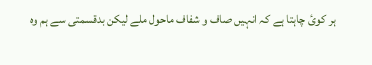ہر کوئ چاہتا ہے کہ انہیں صاف و شفاف ماحول ملے لیکن بدقسمتی سے ہم وہ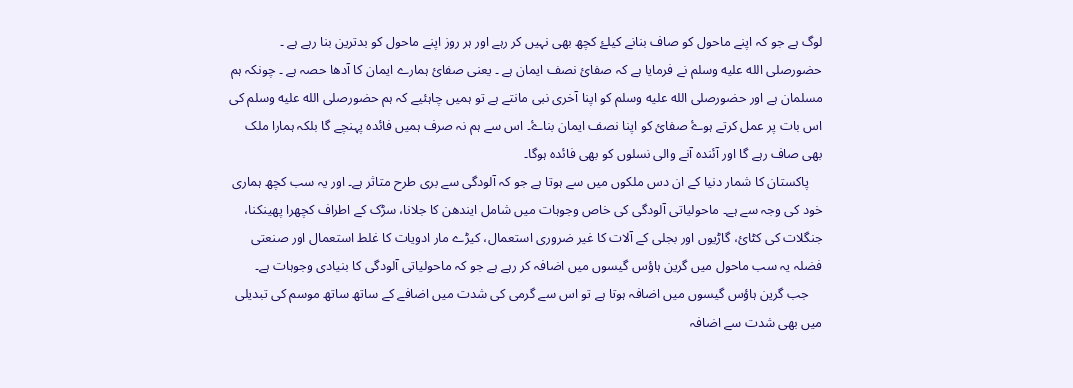لوگ ہے جو کہ اپنے ماحول کو صاف بنانے کیلۓ کچھ بھی نہیں کر رہے اور ہر روز اپنے ماحول کو بدترین بنا رہے ہے ۔ حضورصلى الله عليه وسلم نے فرمایا ہے کہ صفائ نصف ایمان ہے ۔ یعنی صفائ ہمارے ایمان کا آدھا حصہ ہے ۔ چونکہ ہم مسلمان ہے اور حضورصلى الله عليه وسلم کو اپنا آخری نبی مانتے ہے تو ہمیں چاہئیے کہ ہم حضورصلى الله عليه وسلم کی اس بات پر عمل کرتے ہوۓ صفائ کو اپنا نصف ایمان بناۓ۔ اس سے ہم نہ صرف ہمیں فائدہ پہنچے گا بلکہ ہمارا ملک بھی صاف رہے گا اور آئندہ آنے والی نسلوں کو بھی فائدہ ہوگا۔
    پاکستان کا شمار دنیا کے ان دس ملکوں میں سے ہوتا ہے جو کہ آلودگی سے بری طرح متاثر ہے۔ اور یہ سب کچھ ہماری خود کی وجہ سے ہے۔ ماحولیاتی آلودگی کی خاص وجوہات میں شامل ایندھن کا جلانا، سڑک کے اطراف کچھرا پھینکنا، جنگلات کی کٹائ، گاڑیوں اور بجلی کے آلات کا غیر ضروری استعمال، کیڑے مار ادویات کا غلط استعمال اور صنعتی فضلہ یہ سب ماحول میں گرین ہاؤس گیسوں میں اضافہ کر رہے ہے جو کہ ماحولیاتی آلودگی کا بنیادی وجوہات ہے۔
    جب گرین ہاؤس گیسوں میں اضافہ ہوتا ہے تو اس سے گرمی کی شدت میں اضافے کے ساتھ ساتھ موسم کی تبدیلی میں بھی شدت سے اضافہ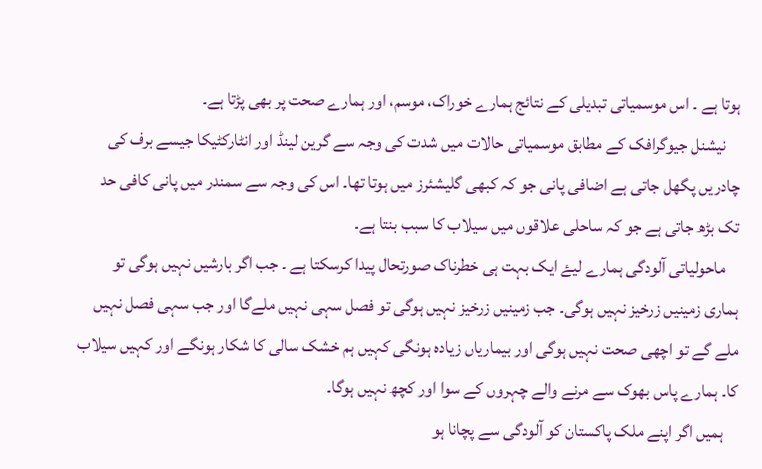ہوتا ہے ۔ اس موسمیاتی تبدیلی کے نتائج ہمارے خوراک، موسم، اور ہمارے صحت پر بھی پڑتا ہے۔
    نیشنل جیوگرافک کے مطابق موسمیاتی حالات میں شدت کی وجہ سے گرین لینڈ اور انٹارکٹیکا جیسے برف کی چادریں پگھل جاتی ہے اضافی پانی جو کہ کبھی گلیشئرز میں ہوتا تھا۔ اس کی وجہ سے سمندر میں پانی کافی حد تک بڑھ جاتی ہے جو کہ ساحلی علاقوں میں سیلاب کا سبب بنتا ہے۔
    ماحولیاتی آلودگی ہمارے لیۓ ایک بہت ہی خطرناک صورتحال پیدا کرسکتا ہے ۔ جب اگر بارشیں نہیں ہوگی تو ہماری زمینیں زرخیز نہیں ہوگی۔ جب زمینیں زرخیز نہیں ہوگی تو فصل سہی نہیں ملےگا اور جب سہی فصل نہیں ملے گے تو اچھی صحت نہیں ہوگی اور بیماریاں زیادہ ہونگی کہیں ہم خشک سالی کا شکار ہونگے اور کہیں سیلاب کا۔ ہمارے پاس بھوک سے مرنے والے چہروں کے سوا اور کچھ نہیں ہوگا۔
    ہمیں اگر اپنے ملک پاکستان کو آلودگی سے پچانا ہو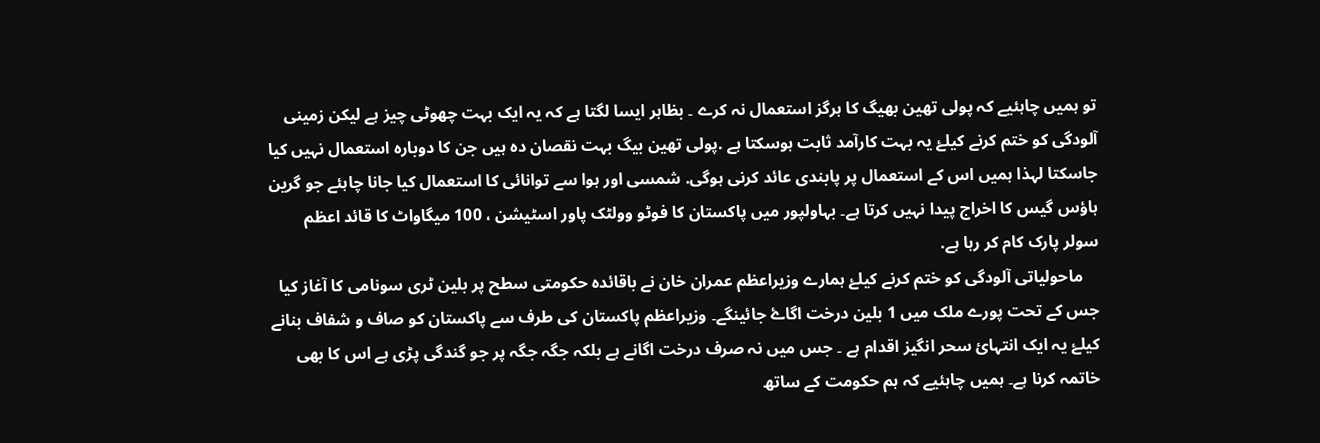تو ہمیں چاہئیے کہ پولی تھین بھیگ کا ہرگز استعمال نہ کرے ۔ بظاہر ایسا لگتا ہے کہ یہ ایک بہت چھوٹی چیز ہے لیکن زمینی آلودگی کو ختم کرنے کیلۓ یہ بہت کارآمد ثابت ہوسکتا ہے .پولی تھین بیگ بہت نقصان دہ ہیں جن کا دوبارہ استعمال نہیں کیا جاسکتا لہذا ہمیں اس کے استعمال پر پابندی عائد کرنی ہوگی. شمسی اور ہوا سے توانائی کا استعمال کیا جانا چاہئے جو گرین ہاؤس گیس کا اخراج پیدا نہیں کرتا ہے۔ بہاولپور میں پاکستان کا فوٹو وولٹک پاور اسٹیشن ، 100 میگاواٹ کا قائد اعظم سولر پارک کام کر رہا ہے.
    ماحولیاتی آلودگی کو ختم کرنے کیلۓ ہمارے وزیراعظم عمران خان نے باقائدہ حکومتی سطح پر بلین ٹری سونامی کا آغاز کیا جس کے تحت پورے ملک میں 1 بلین درخت اگاۓ جائینگے۔ وزیراعظم پاکستان کی طرف سے پاکستان کو صاف و شفاف بنانے کیلۓ یہ ایک انتہائ سحر انگیز اقدام ہے ۔ جس میں نہ صرف درخت اگانے ہے بلکہ جگہ جگہ پر جو گندگی پڑی ہے اس کا بھی خاتمہ کرنا ہے۔ ہمیں چاہئیے کہ ہم حکومت کے ساتھ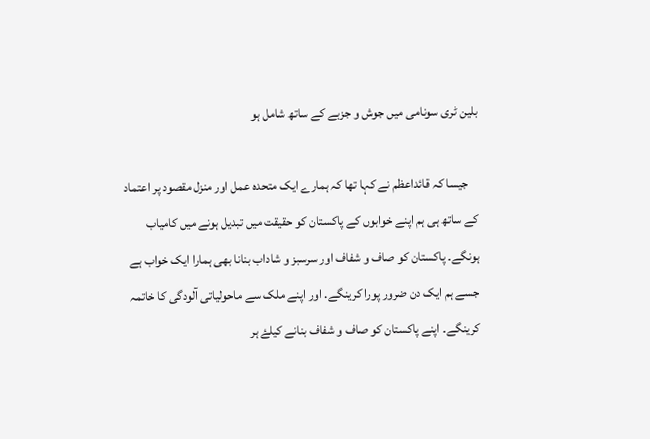بلین ٹری سونامی میں جوش و جزبے کے ساتھ شامل ہو

    جیسا کہ قائداعظم نے کہا تھا کہ ہمارے ایک متحدہ عمل اور منزل مقصود پر اعتماد کے ساتھ ہی ہم اپنے خوابوں کے پاکستان کو حقیقت میں تبدیل ہونے میں کامیاب ہونگے۔ پاکستان کو صاف و شفاف اور سرسبز و شاداب بنانا بھی ہمارا ایک خواب ہے جسے ہم ایک دن ضرور پورا کرینگے. اور اپنے ملک سے ماحولیاتی آلودگی کا خاتمہ کرینگے۔ اپنے پاکستان کو صاف و شفاف بنانے کیلۓ ہر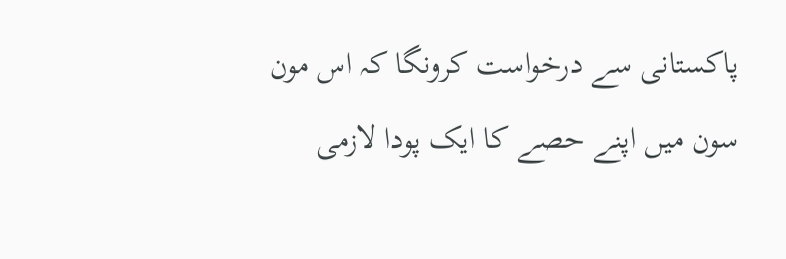پاکستانی سے درخواست کرونگا کہ اس مون سون میں اپنے حصے کا ایک پودا لازمی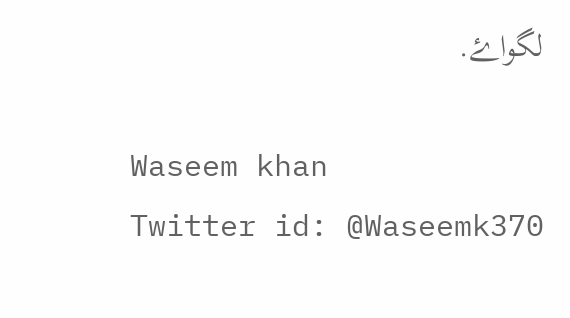لگواۓ.

    Waseem khan
    Twitter id: @Waseemk370